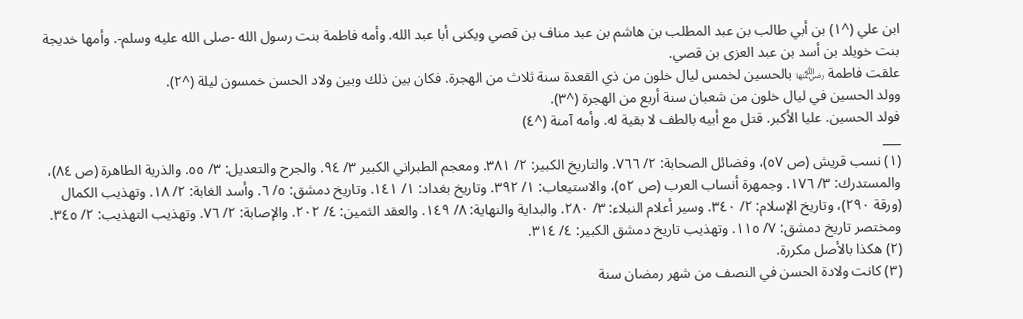ابن علي (^١) بن أبي طالب بن عبد المطلب بن هاشم بن عبد مناف بن قصي ويكنى أبا عبد الله. وأمه فاطمة بنت رسول الله -صلى الله عليه وسلم-. وأمها خديجة بنت خويلد بن أسد بن عبد العزى بن قصي.
علقت فاطمة ﵂ بالحسين لخمس ليال خلون من ذي القعدة سنة ثلاث من الهجرة. فكان بين ذلك وبين ولاد الحسن خمسون ليلة (^٢).
وولد الحسين في ليال خلون من شعبان سنة أربع من الهجرة (^٣).
فولد الحسين. عليا الأكبر. قتل مع أبيه بالطف لا بقية له. وأمه آمنة (^٤)
___
(١) نسب قريش (ص ٥٧)، وفضائل الصحابة: ٢/ ٧٦٦. والتاريخ الكبير: ٢/ ٣٨١. ومعجم الطبراني الكبير ٣/ ٩٤. والجرح والتعديل: ٣/ ٥٥. والذرية الطاهرة (ص ٨٤)، والمستدرك: ٣/ ١٧٦. وجمهرة أنساب العرب (ص ٥٢)، والاستيعاب: ١/ ٣٩٢. وتاريخ بغداد: ١/ ١٤١. وتاريخ دمشق: ٥/ ٦. وأسد الغابة: ٢/ ١٨. وتهذيب الكمال (ورقة ٢٩٠)، وتاريخ الإسلام: ٢/ ٣٤٠. وسير أعلام النبلاء: ٣/ ٢٨٠. والبداية والنهاية: ٨/ ١٤٩. والعقد الثمين: ٤/ ٢٠٢. والإصابة: ٢/ ٧٦. وتهذيب التهذيب: ٢/ ٣٤٥. ومختصر تاريخ دمشق: ٧/ ١١٥. وتهذيب تاريخ دمشق الكبير: ٤/ ٣١٤.
(٢) هكذا بالأصل مكررة.
(٣) كانت ولادة الحسن في النصف من شهر رمضان سنة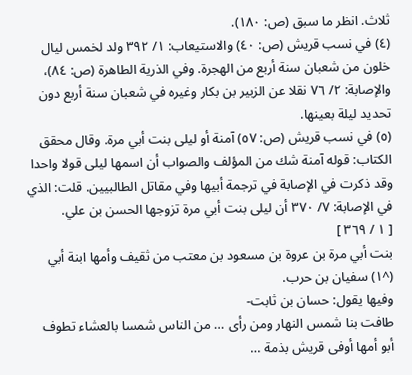ثلاث. انظر ما سبق (ص: ١٨٠).
(٤) في نسب قريش (ص: ٤٠) والاستيعاب: ١/ ٣٩٢ ولد لخمس ليال خلون من شعبان سنة أربع من الهجرة. وفي الذرية الطاهرة (ص: ٨٤)، والإصابة: ٢/ ٧٦ نقلا عن الزبير بن بكار وغيره في شعبان سنة أربع دون تحديد ليلة بعينها.
(٥) في نسب قريش (ص: ٥٧) آمنة أو ليلى بنت أبي مرة. وقال محقق الكتاب: قوله آمنة شك من المؤلف والصواب أن اسمها ليلى قولا واحدا وقد ذكرت في الإصابة في ترجمة أبيها وفي مقاتل الطالبيين. قلت: الذي في الإصابة: ٧/ ٣٧٠ أن ليلى بنت أبي مرة تزوجها الحسن بن علي.
[ ١ / ٣٦٩ ]
بنت أبي مرة بن عروة بن مسعود بن معتب من ثقيف وأمها ابنة أبي (^١) سفيان بن حرب.
وفيها يقول: حسان بن ثابت-
طافت بنا شمس النهار ومن رأى … من الناس شمسا بالعشاء تطوف
أبو أمها أوفى قريش بذمة …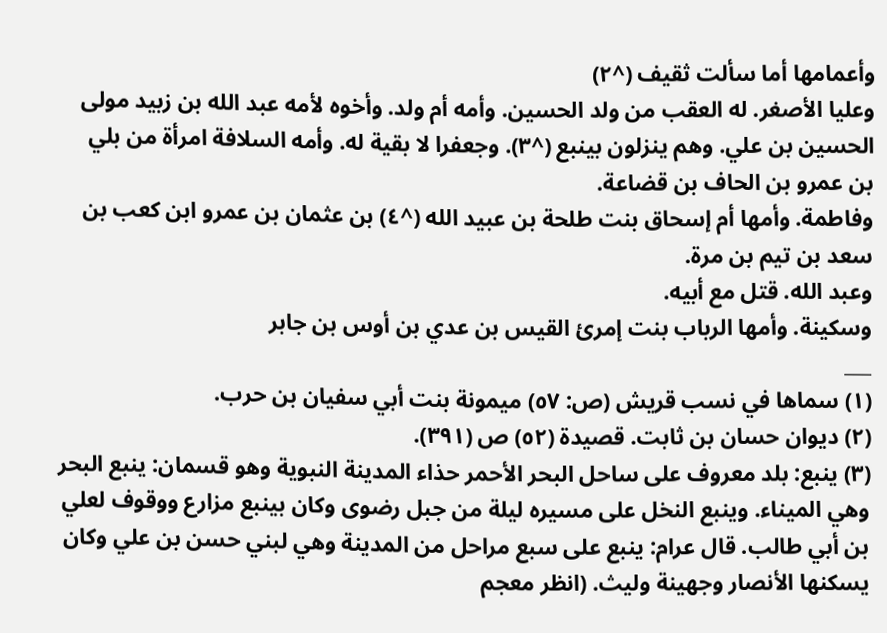وأعمامها أما سألت ثقيف (^٢)
وعليا الأصغر. له العقب من ولد الحسين. وأمه أم ولد. وأخوه لأمه عبد الله بن زبيد مولى الحسين بن علي. وهم ينزلون بينبع (^٣). وجعفرا لا بقية له. وأمه السلافة امرأة من بلي بن عمرو بن الحاف بن قضاعة.
وفاطمة. وأمها أم إسحاق بنت طلحة بن عبيد الله (^٤) بن عثمان بن عمرو ابن كعب بن سعد بن تيم بن مرة.
وعبد الله. قتل مع أبيه.
وسكينة. وأمها الرباب بنت إمرئ القيس بن عدي بن أوس بن جابر
___
(١) سماها في نسب قريش (ص: ٥٧) ميمونة بنت أبي سفيان بن حرب.
(٢) ديوان حسان بن ثابت. قصيدة (٥٢) ص (٣٩١).
(٣) ينبع: بلد معروف على ساحل البحر الأحمر حذاء المدينة النبوية وهو قسمان: ينبع البحر وهي الميناء. وينبع النخل على مسيره ليلة من جبل رضوى وكان بينبع مزارع ووقوف لعلي بن أبي طالب. قال عرام: ينبع على سبع مراحل من المدينة وهي لبني حسن بن علي وكان يسكنها الأنصار وجهينة وليث. (انظر معجم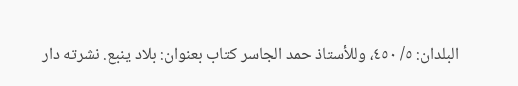البلدان: ٥/ ٤٥٠، وللأستاذ حمد الجاسر كتاب بعنوان: بلاد ينبع. نشرته دار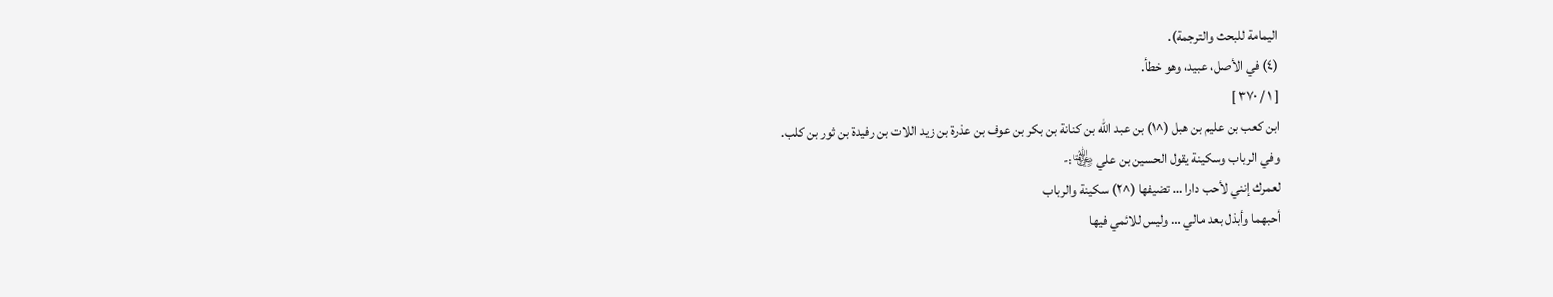اليمامة للبحث والترجمة).
(٤) في الأصل، عبيد، وهو خطأ.
[ ١ / ٣٧٠ ]
ابن كعب بن عليم بن هبل (^١) بن عبد الله بن كنانة بن بكر بن عوف بن عذرة بن زيد اللات بن رفيدة بن ثور بن كلب.
وفي الرباب وسكينة يقول الحسين بن علي ﵄:-
لعمرك إنني لأحب دارا … تضيفها (^٢) سكينة والرباب
أحبهما وأبذل بعد مالي … وليس للائمي فيها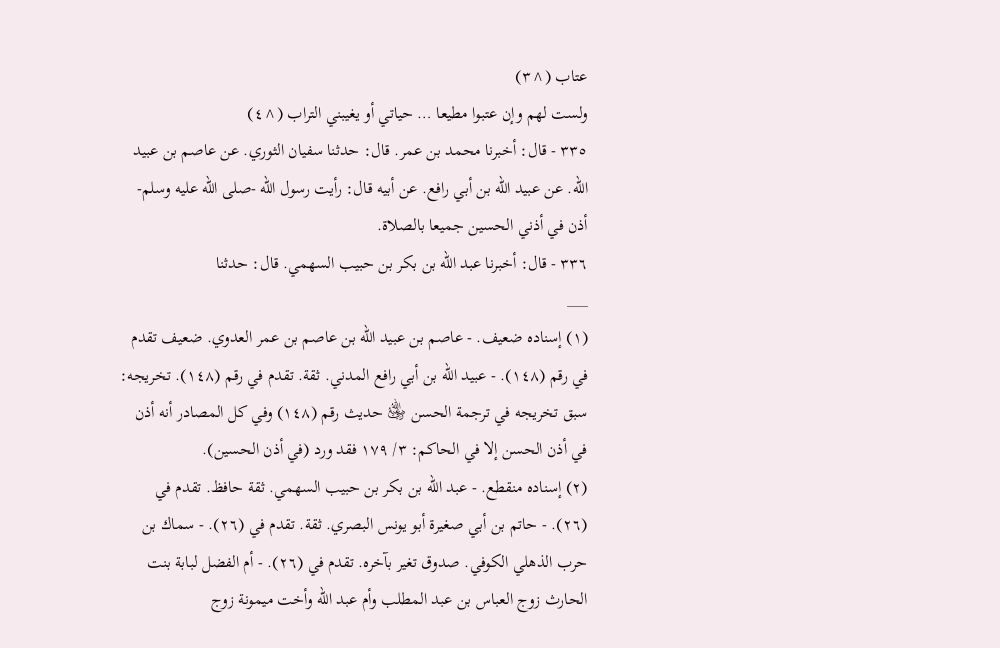عتاب (^٣)
ولست لهم وإن عتبوا مطيعا … حياتي أو يغيبني التراب (^٤)
٣٣٥ - قال: أخبرنا محمد بن عمر. قال: حدثنا سفيان الثوري. عن عاصم بن عبيد الله. عن عبيد الله بن أبي رافع. عن أبيه قال: رأيت رسول الله -صلى الله عليه وسلم- أذن في أذني الحسين جميعا بالصلاة.
٣٣٦ - قال: أخبرنا عبد الله بن بكر بن حبيب السهمي. قال: حدثنا
___
(١) إسناده ضعيف. - عاصم بن عبيد الله بن عاصم بن عمر العدوي. ضعيف تقدم في رقم (١٤٨). - عبيد الله بن أبي رافع المدني. ثقة. تقدم في رقم (١٤٨). تخريجه: سبق تخريجه في ترجمة الحسن ﵁ حديث رقم (١٤٨) وفي كل المصادر أنه أذن في أذن الحسن إلا في الحاكم: ٣/ ١٧٩ فقد ورد (في أذن الحسين).
(٢) إسناده منقطع. - عبد الله بن بكر بن حبيب السهمي. ثقة حافظ. تقدم في (٢٦). - حاتم بن أبي صغيرة أبو يونس البصري. ثقة. تقدم في (٢٦). - سماك بن حرب الذهلي الكوفي. صدوق تغير بآخره. تقدم في (٢٦). - أم الفضل لبابة بنت الحارث زوج العباس بن عبد المطلب وأم عبد الله وأخت ميمونة زوج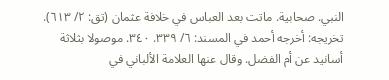النبي. صحابية. ماتت بعد العباس في خلافة عثمان (تق: ٢/ ٦١٣). تخريجه: أخرجه أحمد في المسند: ٦/ ٣٣٩. ٣٤٠. موصولا بثلاثة أسانيد عن أم الفضل. وقال عنها العلامة الألباني في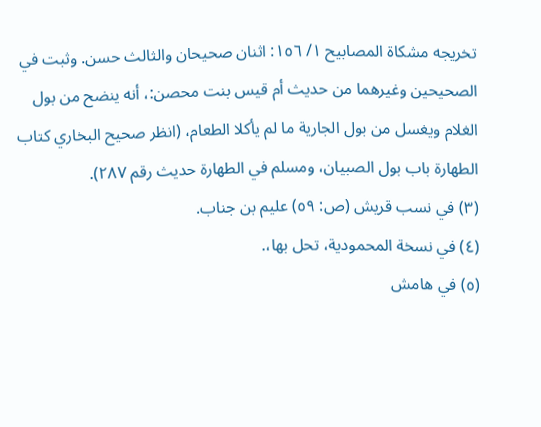تخريجه مشكاة المصابيح ١/ ١٥٦: اثنان صحيحان والثالث حسن. وثبت في الصحيحين وغيرهما من حديث أم قيس بنت محصن:، أنه ينضح من بول الغلام ويغسل من بول الجارية ما لم يأكلا الطعام، (انظر صحيح البخاري كتاب الطهارة باب بول الصبيان، ومسلم في الطهارة حديث رقم ٢٨٧).
(٣) في نسب قريش (ص: ٥٩) عليم بن جناب.
(٤) في نسخة المحمودية، تحل بها،.
(٥) في هامش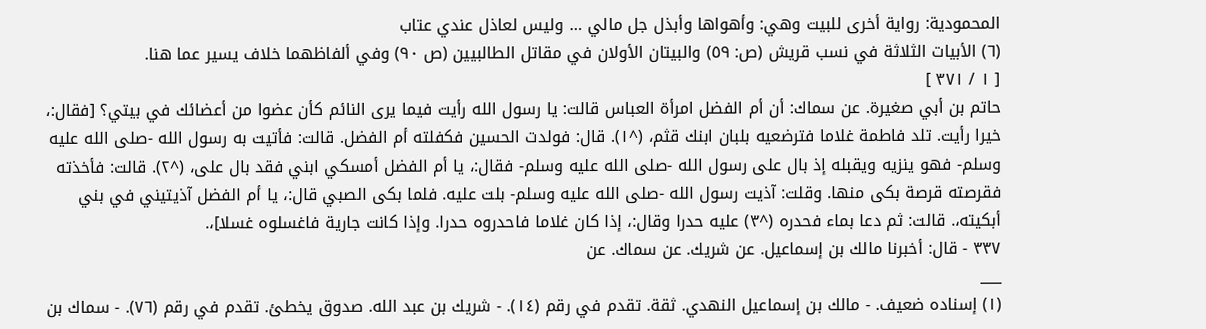المحمودية: رواية أخرى للبيت وهي: وأهواها وأبذل جل مالي … وليس لعاذل عندي عتاب
(٦) الأبيات الثلاثة في نسب قريش (ص: ٥٩) والبيتان الأولان في مقاتل الطالبيين (ص ٩٠) وفي ألفاظهما خلاف يسير عما هنا.
[ ١ / ٣٧١ ]
حاتم بن أبي صغيرة. عن سماك: أن أم الفضل امرأة العباس قالت: يا رسول الله رأيت فيما يرى النائم كأن عضوا من أعضائك في بيتي؟ [فقال:، خيرا رأيت. تلد فاطمة غلاما فترضعيه بلبان ابنك قثم، (^١). قال: فولدت الحسين فكفلته أم الفضل. قالت: فأتيت به رسول الله -صلى الله عليه وسلم- فهو ينزيه ويقبله إذ بال على رسول الله -صلى الله عليه وسلم- فقال:، يا أم الفضل أمسكي ابني فقد بال على، (^٢). قالت: فأخذته فقرصته قرصة بكى منها. وقلت: آذيت رسول الله -صلى الله عليه وسلم- بلت عليه. فلما بكى الصبي قال:، يا أم الفضل آذيتيني في بني أبكيته،. قالت: ثم دعا بماء فحدره (^٣) عليه حدرا وقال:، إذا كان غلاما فاحدروه حدرا. وإذا كانت جارية فاغسلوه غسلا]،.
٣٣٧ - قال: أخبرنا مالك بن إسماعيل. عن شريك. عن سماك. عن
___
(١) إسناده ضعيف. - مالك بن إسماعيل النهدي. ثقة. تقدم في رقم (١٤). - شريك بن عبد الله. صدوق يخطئ. تقدم في رقم (٧٦). - سماك بن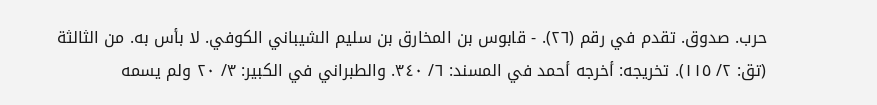حرب. صدوق. تقدم في رقم (٢٦). - قابوس بن المخارق بن سليم الشيباني الكوفي. لا بأس به. من الثالثة (تق: ٢/ ١١٥). تخريجه: أخرجه أحمد في المسند: ٦/ ٣٤٠. والطبراني في الكبير: ٣/ ٢٠ ولم يسمه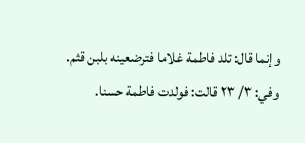وإنما قال: تلد فاطمة غلاما فترضعينه بلبن قثم. وفي: ٣/ ٢٣ قالت: فولدت فاطمة حسنا.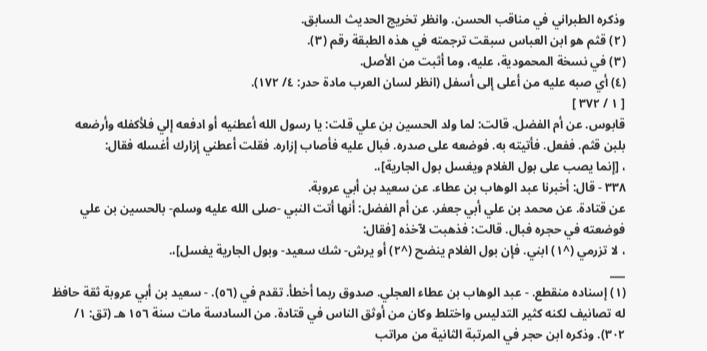وذكره الطبراني في مناقب الحسن. وانظر تخريج الحديث السابق.
(٢) قثم هو ابن العباس سبقت ترجمته في هذه الطبقة رقم (٣).
(٣) في نسخة المحمودية، عليه، وما أثبت من الأصل.
(٤) أي صبه عليه من أعلى إلى أسفل (انظر لسان العرب مادة حدر: ٤/ ١٧٢).
[ ١ / ٣٧٢ ]
قابوس. عن أم الفضل. قالت: لما ولد الحسين بن علي قلت: يا رسول الله أعطنيه أو ادفعه إلي فلأكفله وأرضعه بلبن قثم. ففعل. فأتيته به. فوضعه على صدره. فبال عليه فأصاب إزاره. فقلت أعطني إزارك أغسله فقال:
، [إنما يصب على بول الغلام ويغسل بول الجارية]،.
٣٣٨ - قال: أخبرنا عبد الوهاب بن عطاء. عن سعيد بن أبي عروبة.
عن قتادة. عن محمد بن علي أبي جعفر. عن أم الفضل: أنها أتت النبي -صلى الله عليه وسلم- بالحسين بن علي فوضعته في حجره فبال. قالت: فذهبت لآخذه [فقال:
، لا تزرمي (^١) ابني. فإن بول الغلام ينضح (^٢) أو يرش- شك سعيد- وبول الجارية يغسل]،.
___
(١) إسناده منقطع. - عبد الوهاب بن عطاء العجلي. صدوق ربما أخطأ. تقدم في (٥٦). - سعيد بن أبي عروبة ثقة حافظ له تصانيف لكنه كثير التدليس واختلط وكان من أوثق الناس في قتادة. من السادسة مات سنة ١٥٦ هـ (تق: ١/ ٣٠٢). وذكره ابن حجر في المرتبة الثانية من مراتب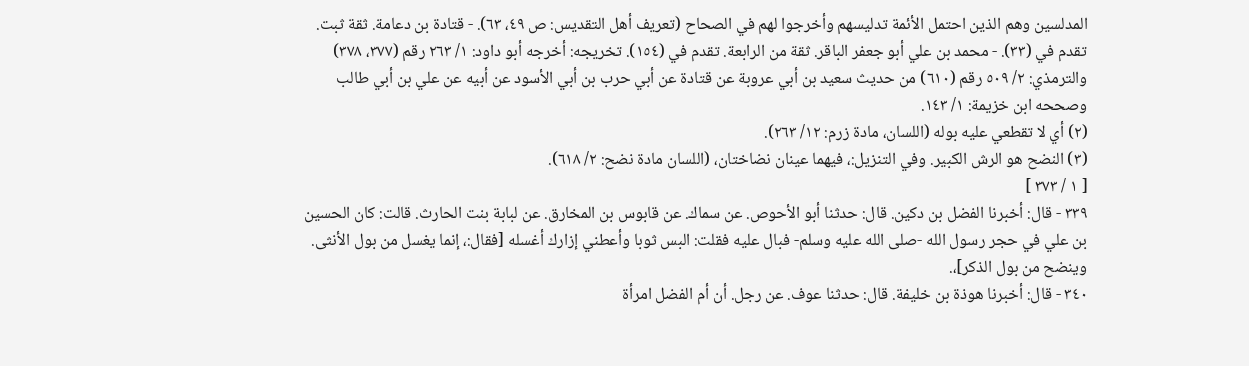المدلسين وهم الذين احتمل الأئمة تدليسهم وأخرجوا لهم في الصحاح (تعريف أهل التقديس: ص ٤٩، ٦٣). - قتادة بن دعامة. ثقة ثبت. تقدم في (٣٣). - محمد بن علي أبو جعفر الباقر. ثقة من الرابعة. تقدم في (١٥٤). تخريجه: أخرجه أبو داود: ١/ ٢٦٣ رقم (٣٧٧، ٣٧٨) والترمذي: ٢/ ٥٠٩ رقم (٦١٠) من حديث سعيد بن أبي عروبة عن قتادة عن أبي حرب بن أبي الأسود عن أبيه عن علي بن أبي طالب وصححه ابن خزيمة: ١/ ١٤٣.
(٢) أي لا تقطعي عليه بوله (اللسان، مادة زرم: ١٢/ ٢٦٣).
(٣) النضح هو الرش الكبير. وفي التنزيل:، فيهما عينان نضاختان، (اللسان مادة نضح: ٢/ ٦١٨).
[ ١ / ٣٧٣ ]
٣٣٩ - قال: أخبرنا الفضل بن دكين. قال: حدثنا أبو الأحوص. عن سماك. عن قابوس بن المخارق. عن لبابة بنت الحارث. قالت: كان الحسين بن علي في حجر رسول الله -صلى الله عليه وسلم- فبال عليه فقلت: البس ثوبا وأعطني إزارك أغسله [فقال:، إنما يغسل من بول الأنثى. وينضح من بول الذكر]،.
٣٤٠ - قال: أخبرنا هوذة بن خليفة. قال: حدثنا عوف. عن رجل. أن أم الفضل امرأة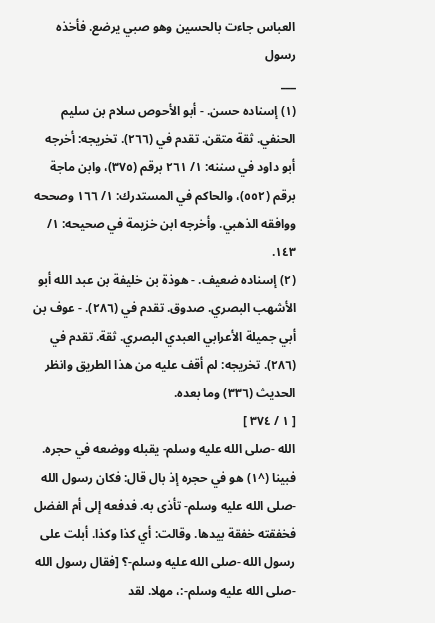العباس جاءت بالحسين وهو صبي يرضع. فأخذه رسول
___
(١) إسناده حسن. - أبو الأحوص سلام بن سليم الحنفي. ثقة متقن. تقدم في (٢٦٦). تخريجه: أخرجه أبو داود في سننه: ١/ ٢٦١ برقم (٣٧٥)، وابن ماجة برقم (٥٥٢)، والحاكم في المستدرك: ١/ ١٦٦ وصححه ووافقه الذهبي. وأخرجه ابن خزيمة في صحيحه: ١/ ١٤٣.
(٢) إسناده ضعيف. - هوذة بن خليفة بن عبد الله أبو الأشهب البصري. صدوق. تقدم في (٢٨٦). - عوف بن أبي جميلة الأعرابي العبدي البصري. ثقة. تقدم في (٢٨٦). تخريجه: لم أقف عليه من هذا الطريق وانظر الحديث (٣٣٦) وما بعده.
[ ١ / ٣٧٤ ]
الله -صلى الله عليه وسلم- يقبله ووضعه في حجره. فبينا (^١) هو في حجره إذ بال قال: فكان رسول الله -صلى الله عليه وسلم- تأذى به. فدفعه إلى أم الفضل فخفقته خفقة بيدها. وقالت: أي كذا وكذا. أبلت على رسول الله -صلى الله عليه وسلم-؟ [فقال رسول الله -صلى الله عليه وسلم-:، مهلا. لقد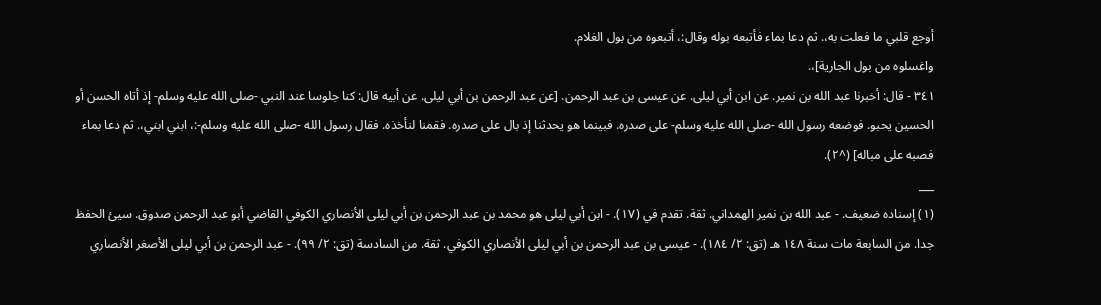أوجع قلبي ما فعلت به،. ثم دعا بماء فأتبعه بوله وقال:، أتبعوه من بول الغلام.
واغسلوه من بول الجارية]،.
٣٤١ - قال: أخبرنا عبد الله بن نمير. عن ابن أبي ليلى. عن عيسى بن عبد الرحمن. [عن عبد الرحمن بن أبي ليلى. عن أبيه قال: كنا جلوسا عند النبي -صلى الله عليه وسلم- إذ أتاه الحسن أو الحسين يحبو. فوضعه رسول الله -صلى الله عليه وسلم- على صدره. فبينما هو يحدثنا إذ بال على صدره. فقمنا لنأخذه. فقال رسول الله -صلى الله عليه وسلم-:، ابني ابني،. ثم دعا بماء فصبه على مباله] (^٢).
___
(١) إسناده ضعيف. - عبد الله بن نمير الهمداني. ثقة. تقدم في (١٧). - ابن أبي ليلى هو محمد بن عبد الرحمن بن أبي ليلى الأنصاري الكوفي القاضي أبو عبد الرحمن صدوق. سيئ الحفظ جدا. من السابعة مات سنة ١٤٨ هـ (تق: ٢/ ١٨٤). - عيسى بن عبد الرحمن بن أبي ليلى الأنصاري الكوفي. ثقة. من السادسة (تق: ٢/ ٩٩). - عبد الرحمن بن أبي ليلى الأصغر الأنصاري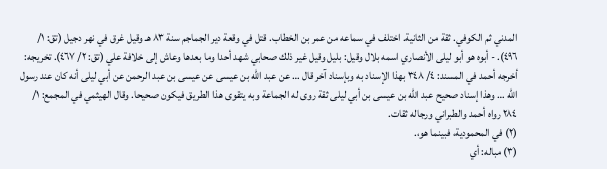المدني ثم الكوفي. ثقة من الثانية. اختلف في سماعه من عمر بن الخطاب. قتل في وقعة دير الجماجم سنة ٨٣ هـ وقيل غرق في نهر دجيل (تق: ١/ ٤٩٦). - أبوه هو أبو ليلى الأنصاري اسمه بلال وقيل: بليل وقيل غير ذلك صحابي شهد أحدا وما بعدها وعاش إلى خلافة علي (تق: ٢/ ٤٦٧). تخريجه: أخرجه أحمد في المسند: ٤/ ٣٤٨ بهذا الإسناد به وبإسناد آخر قال … عن عبد الله بن عيسى عن عيسى بن عبد الرحمن عن أبي ليلى أنه كان عند رسول الله … وهذا إسناد صحيح عبد الله بن عيسى بن أبي ليلى ثقة روى له الجماعة وبه يتقوى هذا الطريق فيكون صحيحا. وقال الهيثمي في المجمع: ١/ ٢٨٤ رواه أحمد والطبراني ورجاله ثقات.
(٢) في المحمودية، فبينما هو،.
(٣) مباله: أي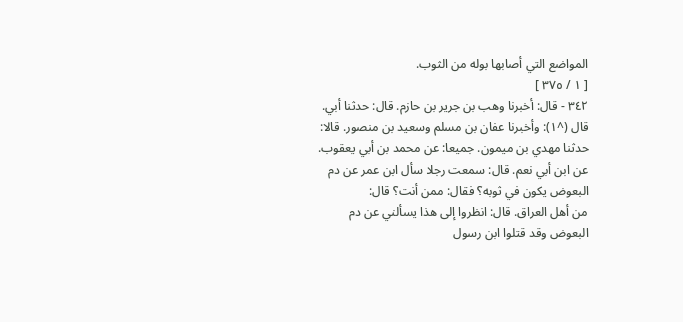المواضع التي أصابها بوله من الثوب.
[ ١ / ٣٧٥ ]
٣٤٢ - قال: أخبرنا وهب بن جرير بن حازم. قال: حدثنا أبي.
قال (^١): وأخبرنا عفان بن مسلم وسعيد بن منصور. قالا: حدثنا مهدي بن ميمون. جميعا: عن محمد بن أبي يعقوب. عن ابن أبي نعم. قال: سمعت رجلا سأل ابن عمر عن دم البعوض يكون في ثوبه؟ فقال: ممن أنت؟ قال:
من أهل العراق. قال: انظروا إلى هذا يسألني عن دم البعوض وقد قتلوا ابن رسول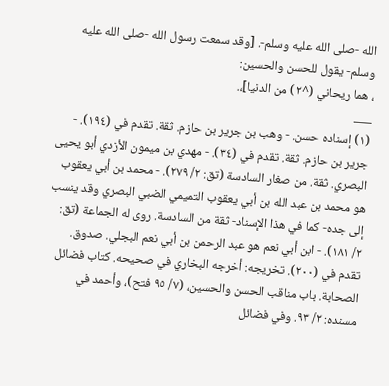الله -صلى الله عليه وسلم-. [وقد سمعت رسول الله -صلى الله عليه وسلم- يقول للحسن والحسين:
، هما ريحاني (^٢) من الدنيا]،.
___
(١) إسناده حسن. - وهب بن جرير بن حازم. ثقة. تقدم في (١٩٤). - جرير بن حازم. ثقة. تقدم في (٣٤). - مهدي بن ميمون الأزدي أبو يحيى البصري. ثقة. من صغار السادسة (تق: ٢/ ٢٧٩). - محمد بن أبي يعقوب هو محمد بن عبد الله بن أبي يعقوب التميمي الضبي البصري وقد ينسب إلى جده- كما في هذا الإسناد- ثقة من السادسة. روى له الجماعة (تق: ٢/ ١٨١). - ابن أبي نعم هو عبد الرحمن بن أبي نعم البجلي. صدوق. تقدم في (٢٠٠). تخريجه: أخرجه البخاري في صحيحه. كتاب فضائل الصحابة. باب مناقب الحسن والحسين، (٧/ ٩٥ فتح)، وأحمد في مسنده: ٢/ ٩٣. وفي فضائل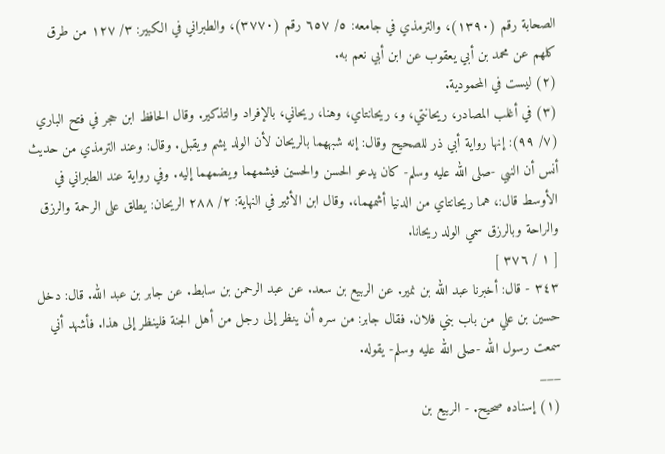الصحابة رقم (١٣٩٠)، والترمذي في جامعه: ٥/ ٦٥٧ رقم (٣٧٧٠)، والطبراني في الكبير: ٣/ ١٢٧ من طرق كلهم عن محمد بن أبي يعقوب عن ابن أبي نعم به.
(٢) ليست في المحمودية.
(٣) في أغلب المصادر، ريحانتي، و، ريحانتاي، وهنا، ريحاني، بالإفراد والتذكير. وقال الحافظ ابن حجر في فتح الباري (٧/ ٩٩): إنها رواية أبي ذر للصحيح وقال: إنه شبههما بالريحان لأن الولد يشم ويقبل. وقال: وعند الترمذي من حديث أنس أن النبي -صلى الله عليه وسلم- كان يدعو الحسن والحسين فيشمهما ويضمهما إليه. وفي رواية عند الطبراني في الأوسط قال:، هما ريحانتاي من الدنيا أشمهما،. وقال ابن الأثير في النهاية: ٢/ ٢٨٨ الريحان: يطلق على الرحمة والرزق والراحة وبالرزق سمي الولد ريحانا.
[ ١ / ٣٧٦ ]
٣٤٣ - قال: أخبرنا عبد الله بن نمير. عن الربيع بن سعد. عن عبد الرحمن بن سابط. عن جابر بن عبد الله. قال: دخل حسين بن علي من باب بني فلان. فقال جابر: من سره أن ينظر إلى رجل من أهل الجنة فلينظر إلى هذا. فأشهد أني سمعت رسول الله -صلى الله عليه وسلم- يقوله.
___
(١) إسناده صحيح. - الربيع بن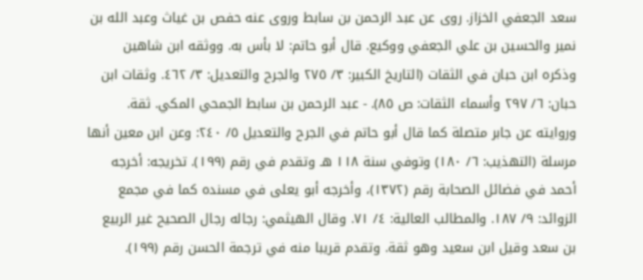سعد الجعفي الخزاز. روى عن عبد الرحمن بن سابط وروى عنه حفص بن غياث وعبد الله بن نمير والحسين بن علي الجعفي ووكيع. قال أبو حاتم: لا بأس به. ووثقه ابن شاهين وذكره ابن حبان في الثقات (التاريخ الكبير: ٣/ ٢٧٥ والجرح والتعديل: ٣/ ٤٦٢. وثقات ابن حبان: ٦/ ٢٩٧ وأسماء الثقات: ص ٨٥). - عبد الرحمن بن سابط الجمحي المكي. ثقة. وروايته عن جابر متصلة كما قال أبو حاتم في الجرح والتعديل ٥/ ٢٤٠: وعن ابن معين أنها مرسلة (التهذيب: ٦/ ١٨٠) وتوفي سنة ١١٨ هـ وتقدم في رقم (١٩٩). تخريجه: أخرجه أحمد في فضائل الصحابة رقم (١٣٧٢)، وأخرجه أبو يعلى في مسنده كما في مجمع الزوائد: ٩/ ١٨٧. والمطالب العالية: ٤/ ٧١. وقال الهيثمي: رجاله رجال الصحيح غير الربيع بن سعد وقيل ابن سعيد وهو ثقة. وتقدم قريبا منه في ترجمة الحسن رقم (١٩٩).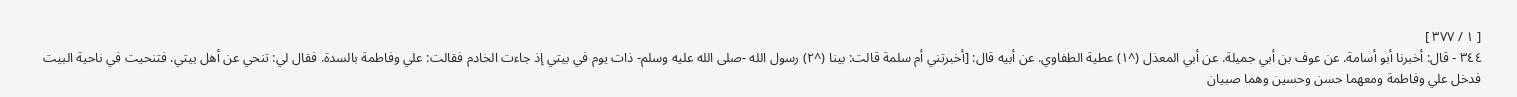[ ١ / ٣٧٧ ]
٣٤٤ - قال: أخبرنا أبو أسامة. عن عوف بن أبي جميلة. عن أبي المعذل (^١) عطية الطفاوي. عن أبيه قال: [أخبرتني أم سلمة قالت: بينا (^٢) رسول الله -صلى الله عليه وسلم- ذات يوم في بيتي إذ جاءت الخادم فقالت: علي وفاطمة بالسدة. فقال لي: تنحي عن أهل بيتي. فتنحيت في ناحية البيت فدخل علي وفاطمة ومعهما حسن وحسين وهما صبيان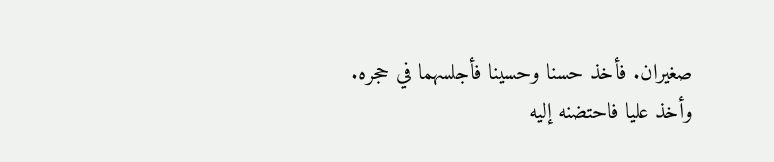صغيران. فأخذ حسنا وحسينا فأجلسهما في حجره. وأخذ عليا فاحتضنه إليه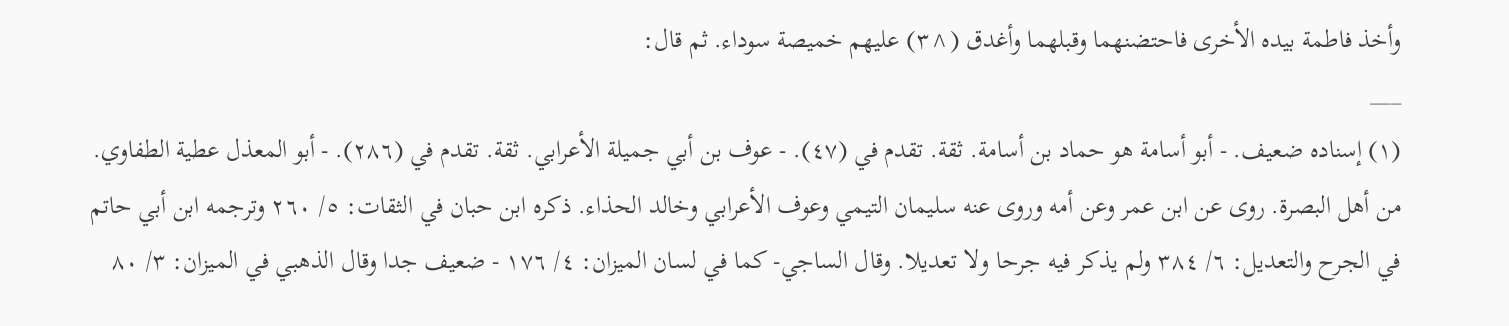وأخذ فاطمة بيده الأخرى فاحتضنهما وقبلهما وأغدق (^٣) عليهم خميصة سوداء. ثم قال:
___
(١) إسناده ضعيف. - أبو أسامة هو حماد بن أسامة. ثقة. تقدم في (٤٧). - عوف بن أبي جميلة الأعرابي. ثقة. تقدم في (٢٨٦). - أبو المعذل عطية الطفاوي. من أهل البصرة. روى عن ابن عمر وعن أمه وروى عنه سليمان التيمي وعوف الأعرابي وخالد الحذاء. ذكره ابن حبان في الثقات: ٥/ ٢٦٠ وترجمه ابن أبي حاتم في الجرح والتعديل: ٦/ ٣٨٤ ولم يذكر فيه جرحا ولا تعديلا. وقال الساجي- كما في لسان الميزان: ٤/ ١٧٦ - ضعيف جدا وقال الذهبي في الميزان: ٣/ ٨٠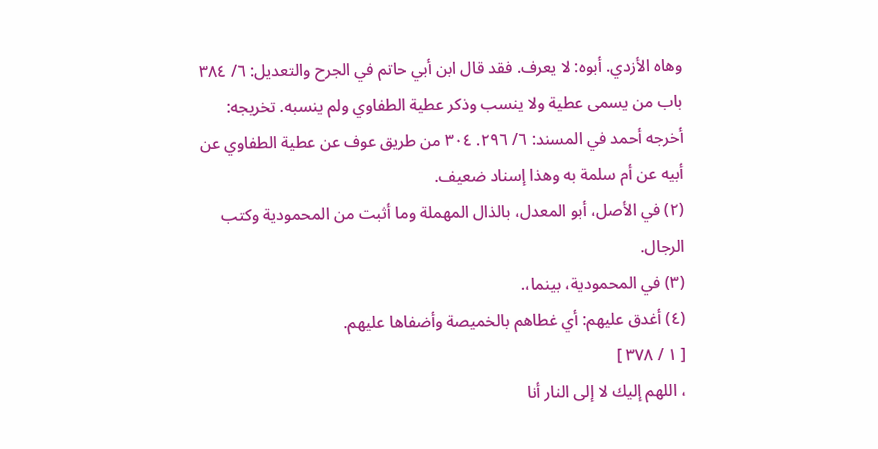وهاه الأزدي. أبوه: لا يعرف. فقد قال ابن أبي حاتم في الجرح والتعديل: ٦/ ٣٨٤ باب من يسمى عطية ولا ينسب وذكر عطية الطفاوي ولم ينسبه. تخريجه: أخرجه أحمد في المسند: ٦/ ٢٩٦. ٣٠٤ من طريق عوف عن عطية الطفاوي عن أبيه عن أم سلمة به وهذا إسناد ضعيف.
(٢) في الأصل، أبو المعدل، بالذال المهملة وما أثبت من المحمودية وكتب الرجال.
(٣) في المحمودية، بينما،.
(٤) أغدق عليهم: أي غطاهم بالخميصة وأضفاها عليهم.
[ ١ / ٣٧٨ ]
، اللهم إليك لا إلى النار أنا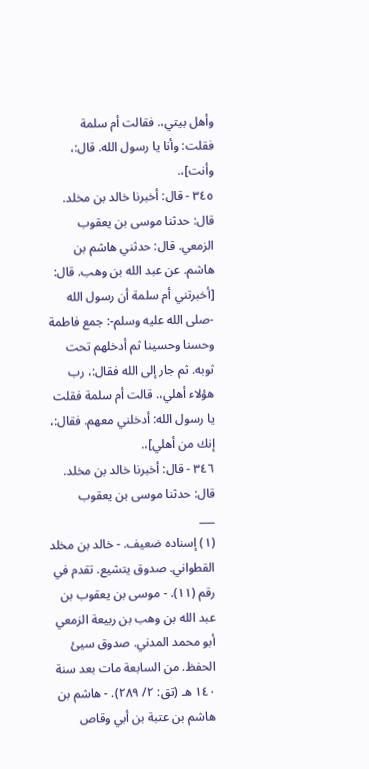وأهل بيتي،. فقالت أم سلمة فقلت: وأنا يا رسول الله. قال:، وأنت]،.
٣٤٥ - قال: أخبرنا خالد بن مخلد. قال: حدثنا موسى بن يعقوب الزمعي. قال: حدثني هاشم بن هاشم. عن عبد الله بن وهب. قال:
[أخبرتني أم سلمة أن رسول الله -صلى الله عليه وسلم-: جمع فاطمة وحسنا وحسينا ثم أدخلهم تحت ثوبه. ثم جار إلى الله فقال:، رب هؤلاء أهلي،. قالت أم سلمة فقلت يا رسول الله: أدخلني معهم. فقال:، إنك من أهلي]،.
٣٤٦ - قال: أخبرنا خالد بن مخلد. قال: حدثنا موسى بن يعقوب
___
(١) إسناده ضعيف. - خالد بن مخلد القطواني. صدوق يتشيع. تقدم في رقم (١١). - موسى بن يعقوب بن عبد الله بن وهب بن ربيعة الزمعي أبو محمد المدني. صدوق سيئ الحفظ. من السابعة مات بعد سنة ١٤٠ هـ (تق: ٢/ ٢٨٩). - هاشم بن هاشم بن عتبة بن أبي وقاص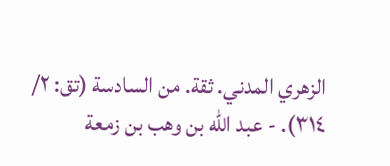الزهري المدني. ثقة. من السادسة (تق: ٢/ ٣١٤). - عبد الله بن وهب بن زمعة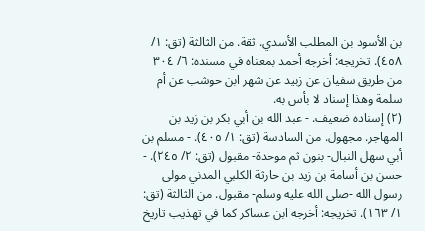بن الأسود بن المطلب الأسدي. ثقة. من الثالثة (تق: ١/ ٤٥٨). تخريجه: أخرجه أحمد بمعناه في مسنده: ٦/ ٣٠٤ من طريق سفيان عن زبيد عن شهر ابن حوشب عن أم سلمة وهذا إسناد لا بأس به.
(٢) إسناده ضعيف. - عبد الله بن أبي بكر بن زيد بن المهاجر. مجهول. من السادسة (تق: ١/ ٤٠٥). - مسلم بن أبي سهل النبال- بنون ثم موحدة- مقبول (تق: ٢/ ٢٤٥). - حسن بن أسامة بن زيد بن حارثة الكلبي المدني مولى رسول الله -صلى الله عليه وسلم- مقبول. من الثالثة (تق: ١/ ١٦٣). تخريجه: أخرجه ابن عساكر كما في تهذيب تاريخ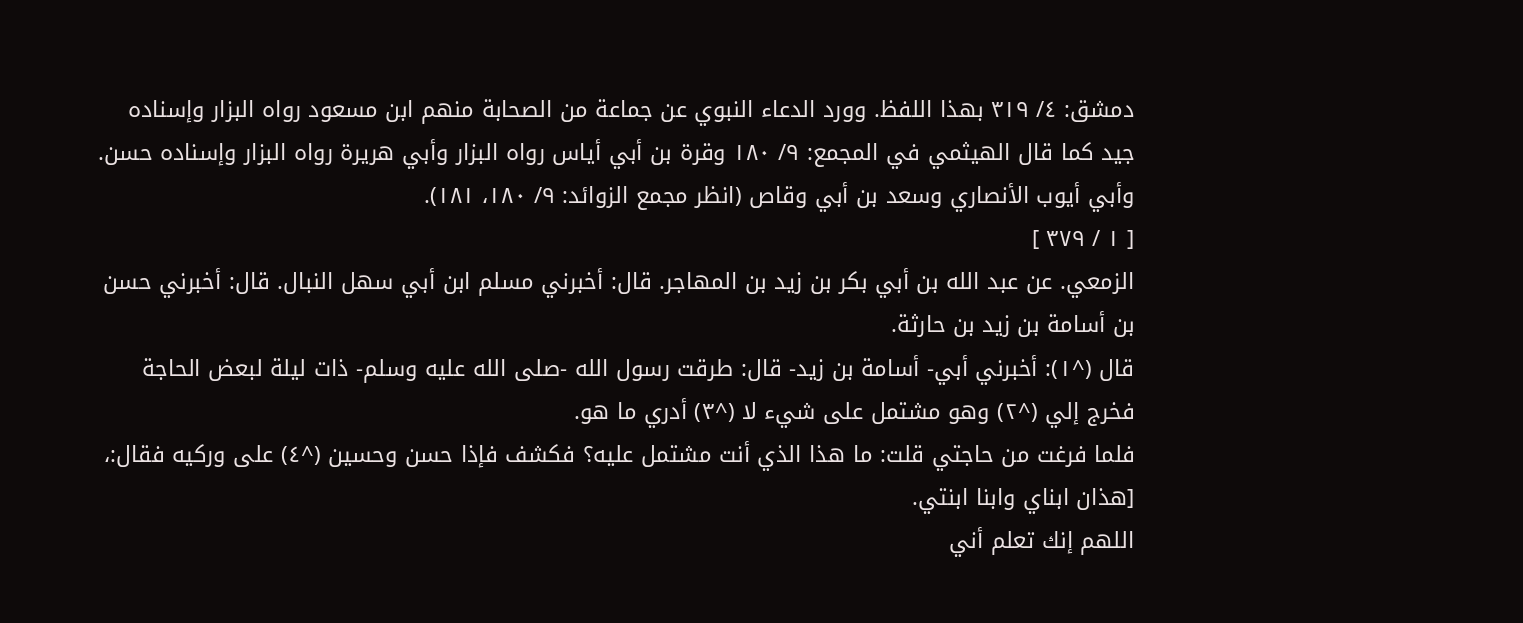دمشق: ٤/ ٣١٩ بهذا اللفظ. وورد الدعاء النبوي عن جماعة من الصحابة منهم ابن مسعود رواه البزار وإسناده جيد كما قال الهيثمي في المجمع: ٩/ ١٨٠ وقرة بن أبي أياس رواه البزار وأبي هريرة رواه البزار وإسناده حسن. وأبي أيوب الأنصاري وسعد بن أبي وقاص (انظر مجمع الزوائد: ٩/ ١٨٠، ١٨١).
[ ١ / ٣٧٩ ]
الزمعي. عن عبد الله بن أبي بكر بن زيد بن المهاجر. قال: أخبرني مسلم ابن أبي سهل النبال. قال: أخبرني حسن بن أسامة بن زيد بن حارثة.
قال (^١): أخبرني أبي- أسامة بن زيد- قال: طرقت رسول الله -صلى الله عليه وسلم- ذات ليلة لبعض الحاجة فخرج إلي (^٢) وهو مشتمل على شيء لا (^٣) أدري ما هو.
فلما فرغت من حاجتي قلت: ما هذا الذي أنت مشتمل عليه؟ فكشف فإذا حسن وحسين (^٤) على وركيه فقال:، [هذان ابناي وابنا ابنتي.
اللهم إنك تعلم أني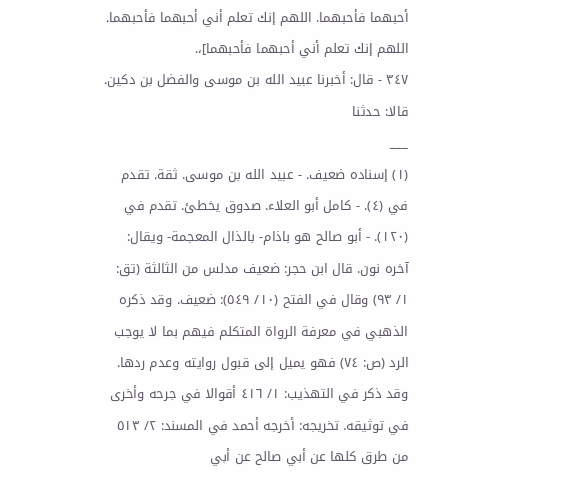أحبهما فأحبهما. اللهم إنك تعلم أني أحبهما فأحبهما.
اللهم إنك تعلم أني أحبهما فأحبهما]،.
٣٤٧ - قال: أخبرنا عبيد الله بن موسى والفضل بن دكين. قالا: حدثنا
___
(١) إسناده ضعيف. - عبيد الله بن موسى. ثقة. تقدم في (٤). - كامل أبو العلاء. صدوق يخطئ. تقدم في (١٢٠). - أبو صالح هو باذام- بالذال المعجمة- ويقال: آخره نون. قال ابن حجر: ضعيف مدلس من الثالثة (تق: ١/ ٩٣) وقال في الفتح (١٠/ ٥٤٩): ضعيف. وقد ذكره الذهبي في معرفة الرواة المتكلم فيهم بما لا يوجب الرد (ص: ٧٤) فهو يميل إلى قبول روايته وعدم ردها. وقد ذكر في التهذيب: ١/ ٤١٦ أقوالا في جرحه وأخرى في توثيقه. تخريجه: أخرجه أحمد في المسند: ٢/ ٥١٣ من طرق كلها عن أبي صالح عن أبي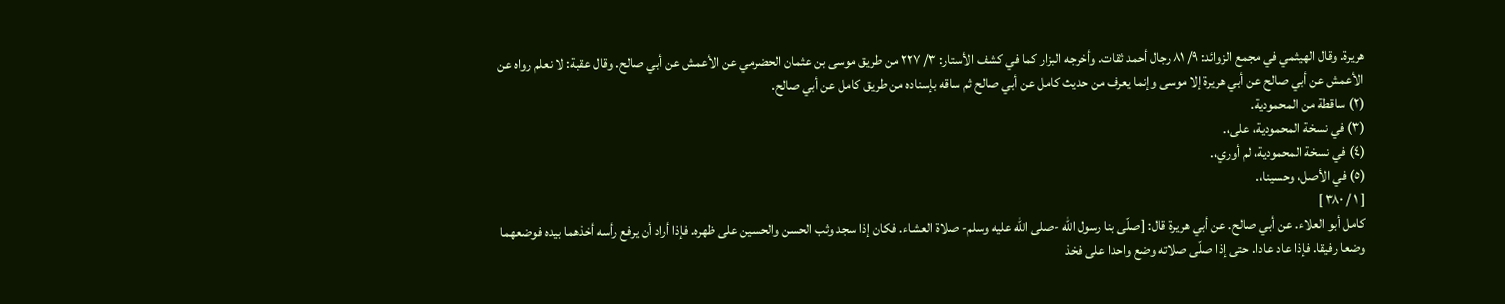هريرة. وقال الهيثمي في مجمع الزوائد: ٩/ ٨١ رجال أحمد ثقات. وأخرجه البزار كما في كشف الأستار: ٣/ ٢٢٧ من طريق موسى بن عثمان الحضرمي عن الأعمش عن أبي صالح. وقال عقبة: لا نعلم رواه عن الأعمش عن أبي صالح عن أبي هريرة إلا موسى وإنما يعرف من حديث كامل عن أبي صالح ثم ساقه بإسناده من طريق كامل عن أبي صالح.
(٢) ساقطة من المحمودية.
(٣) في نسخة المحمودية، على،.
(٤) في نسخة المحمودية، لم أوري،.
(٥) في الأصل، وحسينا،.
[ ١ / ٣٨٠ ]
كامل أبو العلاء. عن أبي صالح. عن أبي هريرة قال: [صلّى بنا رسول الله -صلى الله عليه وسلم- صلاة العشاء. فكان إذا سجد وثب الحسن والحسين على ظهره. فإذا أراد أن يرفع رأسه أخذهما بيده فوضعهما وضعا رفيقا. فإذا عاد عادا. حتى إذا صلّى صلاته وضع واحدا على فخذ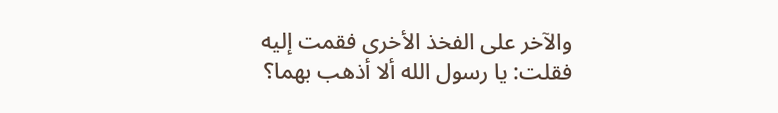والآخر على الفخذ الأخرى فقمت إليه فقلت: يا رسول الله ألا أذهب بهما؟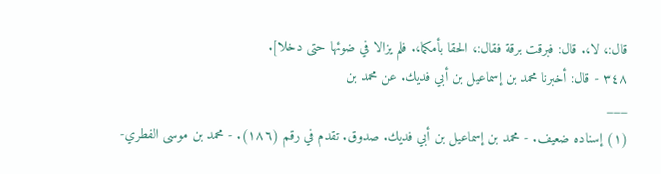قال:، لا،. قال: فبرقت برقة فقال:، الحقا بأمكما،. فلم يزالا في ضوئها حتى دخلا].
٣٤٨ - قال: أخبرنا محمد بن إسماعيل بن أبي فديك. عن محمد بن
___
(١) إسناده ضعيف. - محمد بن إسماعيل بن أبي فديك. صدوق. تقدم في رقم (١٨٦). - محمد بن موسى الفطري-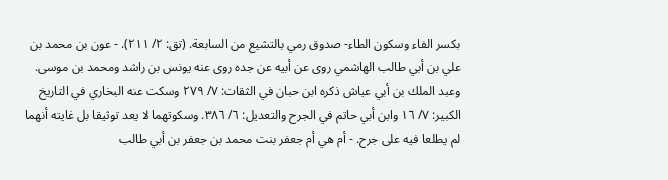بكسر الفاء وسكون الطاء- صدوق رمي بالتشيع من السابعة. (تق: ٢/ ٢١١). - عون بن محمد بن علي بن أبي طالب الهاشمي روى عن أبيه عن جده روى عنه يونس بن راشد ومحمد بن موسى. وعبد الملك بن أبي عياش ذكره ابن حبان في الثقات: ٧/ ٢٧٩ وسكت عنه البخاري في التاريخ الكبير: ٧/ ١٦ وابن أبي حاتم في الجرح والتعديل: ٦/ ٣٨٦. وسكوتهما لا يعد توثيقا بل غايته أنهما لم يطلعا فيه على جرح. - أم هي أم جعفر بنت محمد بن جعفر بن أبي طالب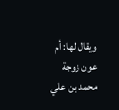ويقال لها: أم عون زوجة محمد بن علي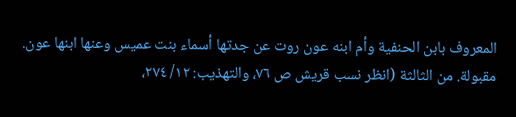المعروف بابن الحنفية وأم ابنه عون روت عن جدتها أسماء بنت عميس وعنها ابنها عون. مقبولة. من الثالثة (انظر نسب قريش ص ٧٦، والتهذيب: ١٢/ ٢٧٤،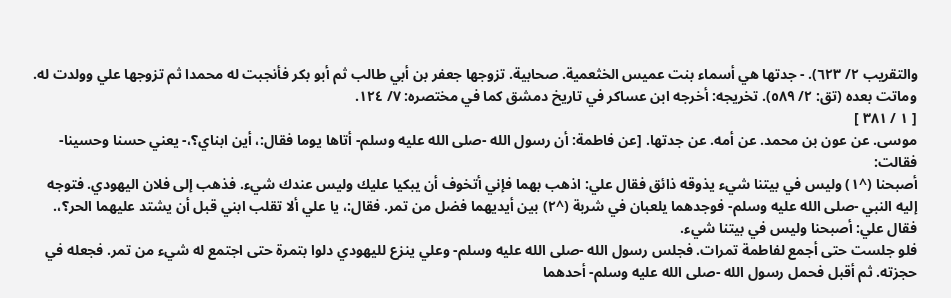والتقريب ٢/ ٦٢٣). - جدتها هي أسماء بنت عميس الخثعمية. صحابية. تزوجها جعفر بن أبي طالب ثم أبو بكر فأنجبت له محمدا ثم تزوجها علي وولدت له. وماتت بعده (تق: ٢/ ٥٨٩). تخريجه: أخرجه ابن عساكر في تاريخ دمشق كما في مختصره: ٧/ ١٢٤.
[ ١ / ٣٨١ ]
موسى. عن عون بن محمد. عن أمه. عن جدتها. [عن فاطمة: أن رسول الله -صلى الله عليه وسلم- أتاها يوما فقال:، أين ابناي؟،- يعني حسنا وحسينا- فقالت:
أصبحنا (^١) وليس في بيتنا شيء يذوقه ذائق فقال علي: اذهب بهما فإني أتخوف أن يبكيا عليك وليس عندك شيء. فذهب إلى فلان اليهودي. فتوجه إليه النبي -صلى الله عليه وسلم- فوجدهما يلعبان في شربة (^٢) بين أيديهما فضل من تمر. فقال:، يا علي ألا تقلب ابني قبل أن يشتد عليهما الحر؟،. فقال علي: أصبحنا وليس في بيتنا شيء.
فلو جلست حتى أجمع لفاطمة تمرات. فجلس رسول الله -صلى الله عليه وسلم- وعلي ينزع لليهودي دلوا بتمرة حتى اجتمع له شيء من تمر. فجعله في حجزته. ثم أقبل فحمل رسول الله -صلى الله عليه وسلم- أحدهما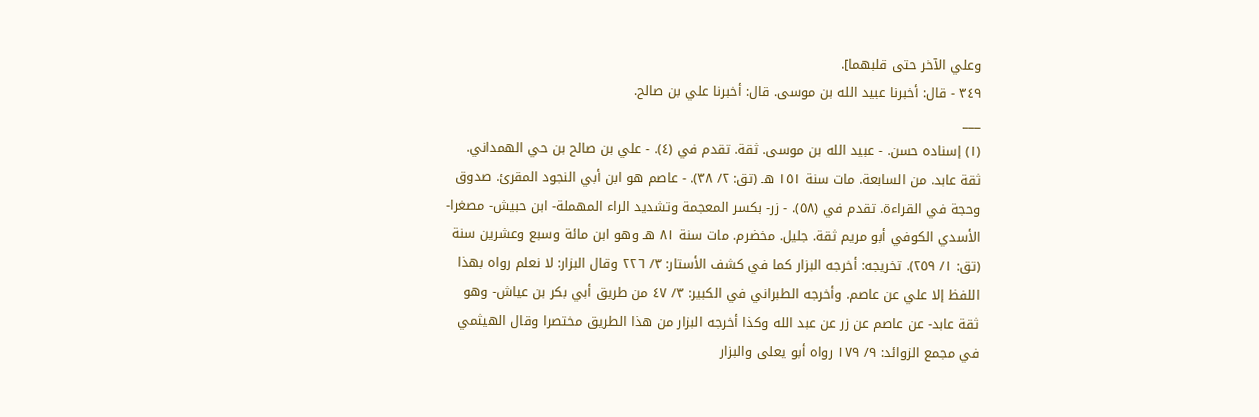وعلي الآخر حتى قلبهما].
٣٤٩ - قال: أخبرنا عبيد الله بن موسى. قال: أخبرنا علي بن صالح.
___
(١) إسناده حسن. - عبيد الله بن موسى. ثقة. تقدم في (٤). - علي بن صالح بن حي الهمداني. ثقة عابد. من السابعة. مات سنة ١٥١ هـ (تق: ٢/ ٣٨). - عاصم هو ابن أبي النجود المقرئ. صدوق وحجة في القراءة. تقدم في (٥٨). - زر- بكسر المعجمة وتشديد الراء المهملة- ابن حبيش- مصغرا- الأسدي الكوفي أبو مريم ثقة. جليل. مخضرم. مات سنة ٨١ هـ وهو ابن مائة وسبع وعشرين سنة (تق: ١/ ٢٥٩). تخريجه: أخرجه البزار كما في كشف الأستار: ٣/ ٢٢٦ وقال البزار: لا نعلم رواه بهذا اللفظ إلا علي عن عاصم. وأخرجه الطبراني في الكبير: ٣/ ٤٧ من طريق أبي بكر بن عياش- وهو ثقة عابد- عن عاصم عن زر عن عبد الله وكذا أخرجه البزار من هذا الطريق مختصرا وقال الهيثمي في مجمع الزوائد: ٩/ ١٧٩ رواه أبو يعلى والبزار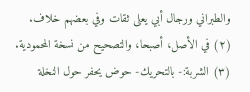والطبراني ورجال أبي يعلى ثقات وفي بعضهم خلاف.
(٢) في الأصل، أصبحا، والتصحيح من نسخة المحمودية.
(٣) الشربة:- بالتحريك- حوض يحفر حول النخلة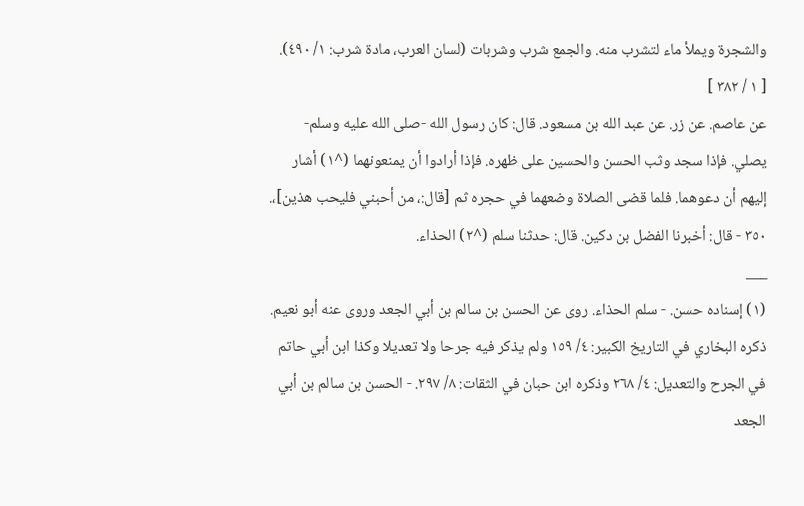والشجرة ويملأ ماء لتشرب منه. والجمع شرب وشربات (لسان العرب، مادة شرب: ١/ ٤٩٠).
[ ١ / ٣٨٢ ]
عن عاصم. عن زر. عن عبد الله بن مسعود. قال: كان رسول الله -صلى الله عليه وسلم- يصلي. فإذا سجد وثب الحسن والحسين على ظهره. فإذا أرادوا أن يمنعونهما (^١) أشار إليهم أن دعوهما. فلما قضى الصلاة وضعهما في حجره ثم [قال:، من أحبني فليحب هذين]،.
٣٥٠ - قال: أخبرنا الفضل بن دكين. قال: حدثنا سلم (^٢) الحذاء.
___
(١) إسناده حسن. - سلم الحذاء. روى عن الحسن بن سالم بن أبي الجعد وروى عنه أبو نعيم. ذكره البخاري في التاريخ الكبير: ٤/ ١٥٩ ولم يذكر فيه جرحا ولا تعديلا وكذا ابن أبي حاتم في الجرح والتعديل: ٤/ ٢٦٨ وذكره ابن حبان في الثقات: ٨/ ٢٩٧. - الحسن بن سالم بن أبي الجعد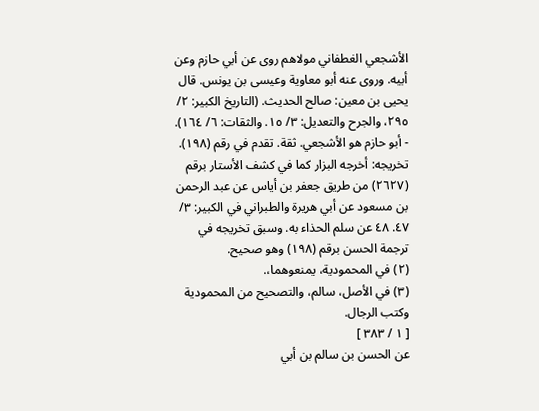الأشجعي الغطفاني مولاهم روى عن أبي حازم وعن أبيه. وروى عنه أبو معاوية وعيسى بن يونس. قال يحيى بن معين: صالح الحديث. (التاريخ الكبير: ٢/ ٢٩٥، والجرح والتعديل: ٣/ ١٥. والثقات: ٦/ ١٦٤). - أبو حازم هو الأشجعي. ثقة. تقدم في رقم (١٩٨). تخريجه: أخرجه البزار كما في كشف الأستار برقم (٢٦٢٧) من طريق جعفر بن أياس عن عبد الرحمن بن مسعود عن أبي هريرة والطبراني في الكبير: ٣/ ٤٧. ٤٨ عن سلم الحذاء به. وسبق تخريجه في ترجمة الحسن برقم (١٩٨) وهو صحيح.
(٢) في المحمودية، يمنعوهما،.
(٣) في الأصل، سالم، والتصحيح من المحمودية وكتب الرجال.
[ ١ / ٣٨٣ ]
عن الحسن بن سالم بن أبي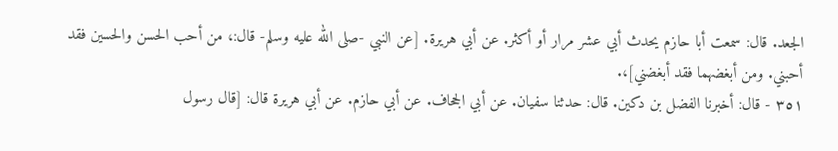الجعد. قال: سمعت أبا حازم يحدث أبي عشر مرار أو أكثر. عن أبي هريرة. [عن النبي -صلى الله عليه وسلم- قال:، من أحب الحسن والحسين فقد أحبني. ومن أبغضهما فقد أبغضني]،.
٣٥١ - قال: أخبرنا الفضل بن دكين. قال: حدثنا سفيان. عن أبي الجحاف. عن أبي حازم. عن أبي هريرة قال: [قال رسول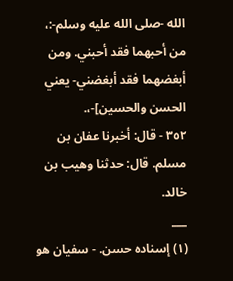الله -صلى الله عليه وسلم-:، من أحبهما فقد أحبني. ومن أبغضهما فقد أبغضني- يعني الحسن والحسين]-،.
٣٥٢ - قال: أخبرنا عفان بن مسلم. قال: حدثنا وهيب بن خالد.
___
(١) إسناده حسن. - سفيان هو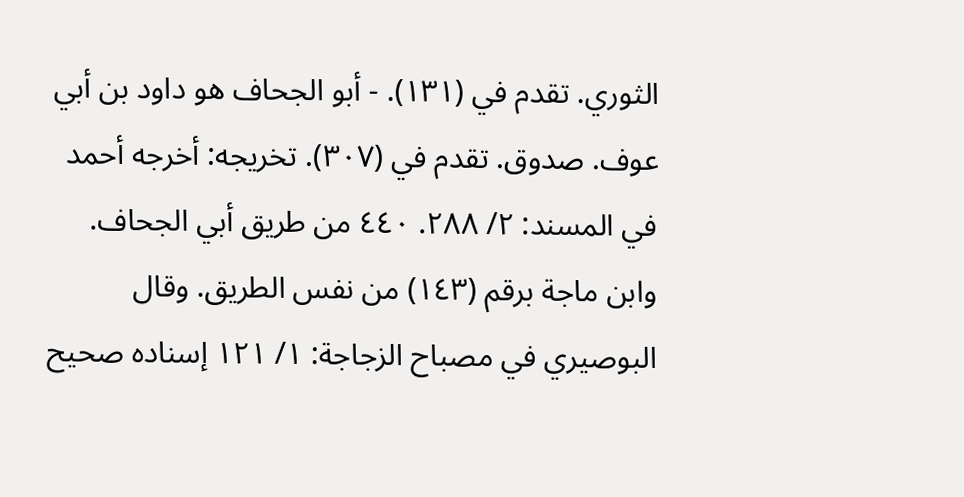الثوري. تقدم في (١٣١). - أبو الجحاف هو داود بن أبي عوف. صدوق. تقدم في (٣٠٧). تخريجه: أخرجه أحمد في المسند: ٢/ ٢٨٨. ٤٤٠ من طريق أبي الجحاف. وابن ماجة برقم (١٤٣) من نفس الطريق. وقال البوصيري في مصباح الزجاجة: ١/ ١٢١ إسناده صحيح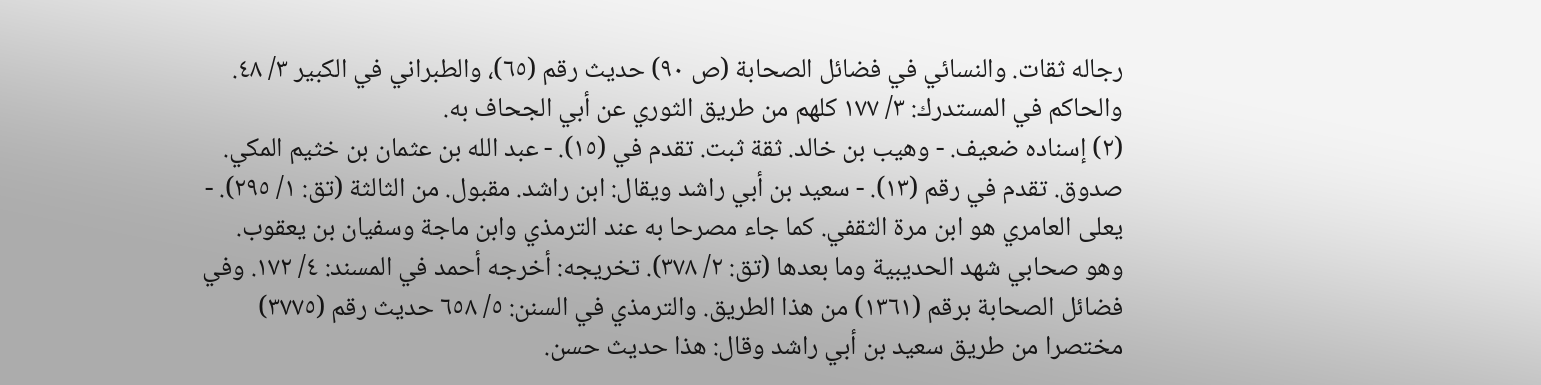رجاله ثقات. والنسائي في فضائل الصحابة (ص ٩٠) حديث رقم (٦٥)، والطبراني في الكبير ٣/ ٤٨. والحاكم في المستدرك: ٣/ ١٧٧ كلهم من طريق الثوري عن أبي الجحاف به.
(٢) إسناده ضعيف. - وهيب بن خالد. ثقة ثبت. تقدم في (١٥). - عبد الله بن عثمان بن خثيم المكي. صدوق. تقدم في رقم (١٣). - سعيد بن أبي راشد ويقال: ابن راشد. مقبول. من الثالثة (تق: ١/ ٢٩٥). - يعلى العامري هو ابن مرة الثقفي. كما جاء مصرحا به عند الترمذي وابن ماجة وسفيان بن يعقوب. وهو صحابي شهد الحديبية وما بعدها (تق: ٢/ ٣٧٨). تخريجه: أخرجه أحمد في المسند: ٤/ ١٧٢. وفي فضائل الصحابة برقم (١٣٦١) من هذا الطريق. والترمذي في السنن: ٥/ ٦٥٨ حديث رقم (٣٧٧٥) مختصرا من طريق سعيد بن أبي راشد وقال: هذا حديث حسن.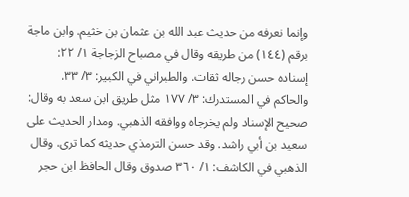وإنما نعرفه من حديث عبد الله بن عثمان بن خثيم. وابن ماجة برقم (١٤٤) من طريقه وقال في مصباح الزجاجة ١/ ٢٢: إسناده حسن رجاله ثقات. والطبراني في الكبير: ٣/ ٣٣. والحاكم في المستدرك: ٣/ ١٧٧ مثل طريق ابن سعد به وقال: صحيح الإسناد ولم يخرجاه ووافقه الذهبي. ومدار الحديث على سعيد بن أبي راشد. وقد حسن الترمذي حديثه كما ترى. وقال الذهبي في الكاشف: ١/ ٣٦٠ صدوق وقال الحافظ ابن حجر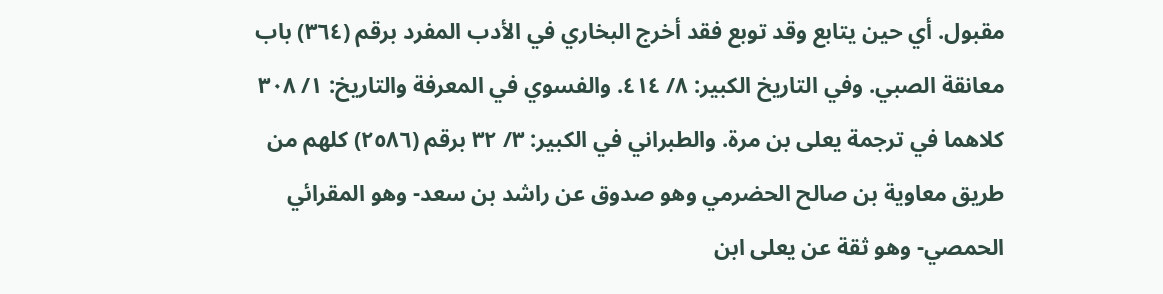مقبول. أي حين يتابع وقد توبع فقد أخرج البخاري في الأدب المفرد برقم (٣٦٤) باب معانقة الصبي. وفي التاريخ الكبير: ٨/ ٤١٤. والفسوي في المعرفة والتاريخ: ١/ ٣٠٨ كلاهما في ترجمة يعلى بن مرة. والطبراني في الكبير: ٣/ ٣٢ برقم (٢٥٨٦) كلهم من طريق معاوية بن صالح الحضرمي وهو صدوق عن راشد بن سعد- وهو المقرائي الحمصي- وهو ثقة عن يعلى ابن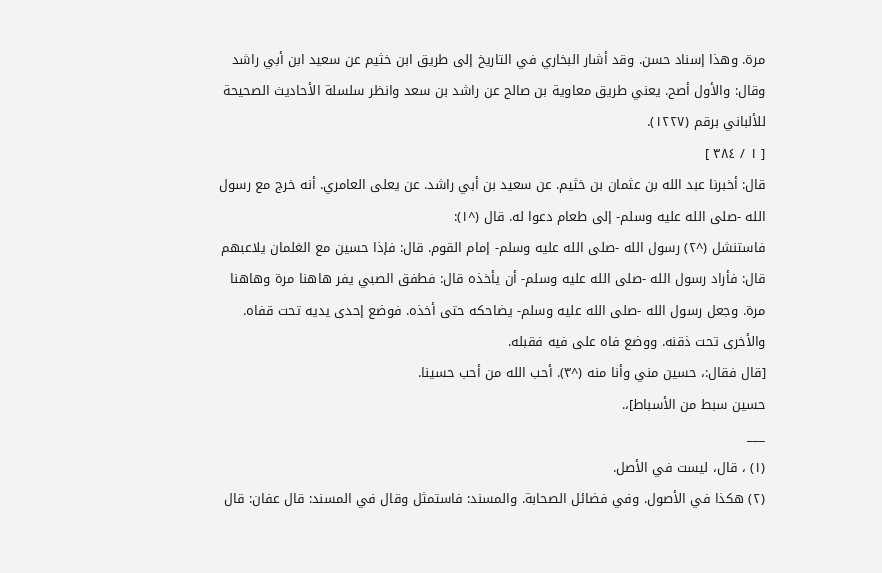مرة. وهذا إسناد حسن. وقد أشار البخاري في التاريخ إلى طريق ابن خثيم عن سعيد ابن أبي راشد وقال: والأول أصح. يعني طريق معاوية بن صالح عن راشد بن سعد وانظر سلسلة الأحاديث الصحيحة للألباني برقم (١٢٢٧).
[ ١ / ٣٨٤ ]
قال: أخبرنا عبد الله بن عثمان بن خثيم. عن سعيد بن أبي راشد. عن يعلى العامري. أنه خرج مع رسول الله -صلى الله عليه وسلم- إلى طعام دعوا له. قال (^١):
فاستنشل (^٢) رسول الله -صلى الله عليه وسلم- إمام القوم. قال: فإذا حسين مع الغلمان يلاعبهم قال: فأراد رسول الله -صلى الله عليه وسلم- أن يأخذه قال: فطفق الصبي يفر هاهنا مرة وهاهنا مرة. وجعل رسول الله -صلى الله عليه وسلم- يضاحكه حتى أخذه. فوضع إحدى يديه تحت قفاه. والأخرى تحت ذقنه. ووضع فاه على فيه فقبله.
[قال فقال:، حسين مني وأنا منه (^٣). أحب الله من أحب حسينا.
حسين سبط من الأسباط]،.
___
(١) ، قال، ليست في الأصل.
(٢) هكذا في الأصول. وفي فضائل الصحابة. والمسند: فاستمثل وقال في المسند: قال عفان: قال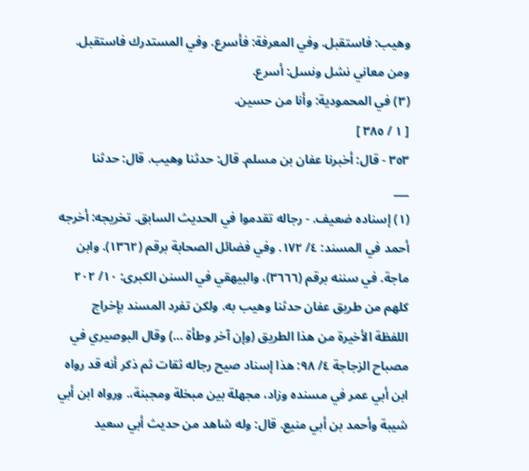وهيب: فاستقبل. وفي المعرفة: فأسرع. وفي المستدرك فاستقبل. ومن معاني نشل ونسل: أسرع.
(٣) في المحمودية: وأنا من حسين.
[ ١ / ٣٨٥ ]
٣٥٣ - قال: أخبرنا عفان بن مسلم. قال: حدثنا وهيب. قال: حدثنا
___
(١) إسناده ضعيف. - رجاله تقدموا في الحديث السابق. تخريجه: أخرجه أحمد في المسند: ٤/ ١٧٢. وفي فضائل الصحابة برقم (١٣٦٢). وابن ماجة. في سننه برقم (٣٦٦٦)، والبيهقي في السنن الكبرى: ١٠/ ٢٠٢ كلهم من طريق عفان حدثنا وهيب به. ولكن تفرد المسند بإخراج اللفظة الأخيرة من هذا الطريق (وإن آخر وطأة …) وقال البوصيري في مصباح الزجاجة ٤/ ٩٨: هذا إسناد صيح رجاله ثقات ثم ذكر أنه قد رواه ابن أبي عمر في مسنده وزاد، مجهلة بين مبخلة ومجبنة،. ورواه ابن أبي شيبة وأحمد بن أبي منيع. قال: وله شاهد من حديث أبي سعيد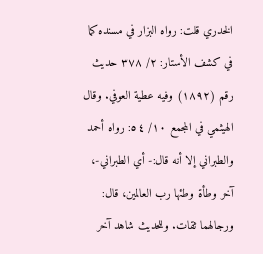الخدري قلت: رواه البزار في مسنده كما في كشف الأستار: ٢/ ٣٧٨ حديث رقم (١٨٩٢) وفيه عطية العوفي. وقال الهيثمي في المجمع ١٠/ ٥٤: رواه أحمد والطبراني إلا أنه قال:- أي الطبراني-، آخر وطأة وطئها رب العالمين، قال: ورجالهما ثقات. وللحديث شاهد آخر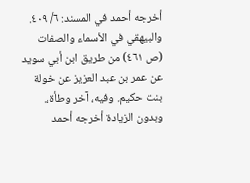أخرجه أحمد في المسند: ٦/ ٤٠٩. والبيهقي في الأسماء والصفات (ص ٤٦١) من طريق ابن أبي سويد عن عمر بن عبد العزيز عن خولة بنت حكيم. وفيه، آخر وطأة،. وبدون الزيادة أخرجه أحمد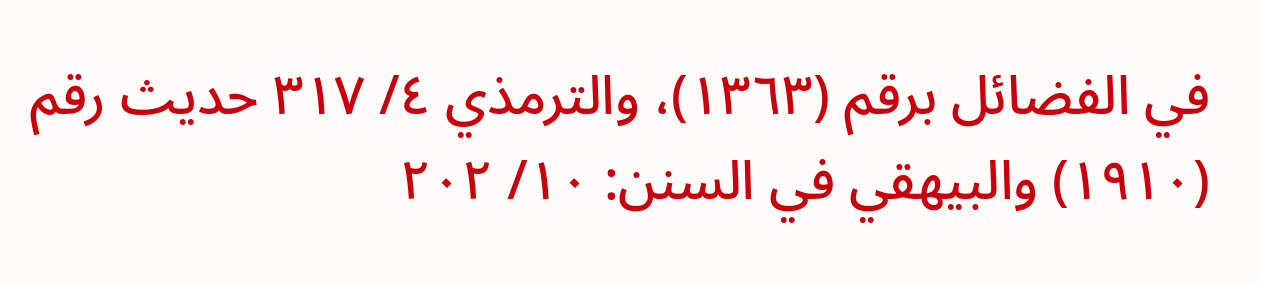في الفضائل برقم (١٣٦٣)، والترمذي ٤/ ٣١٧ حديث رقم (١٩١٠) والبيهقي في السنن: ١٠/ ٢٠٢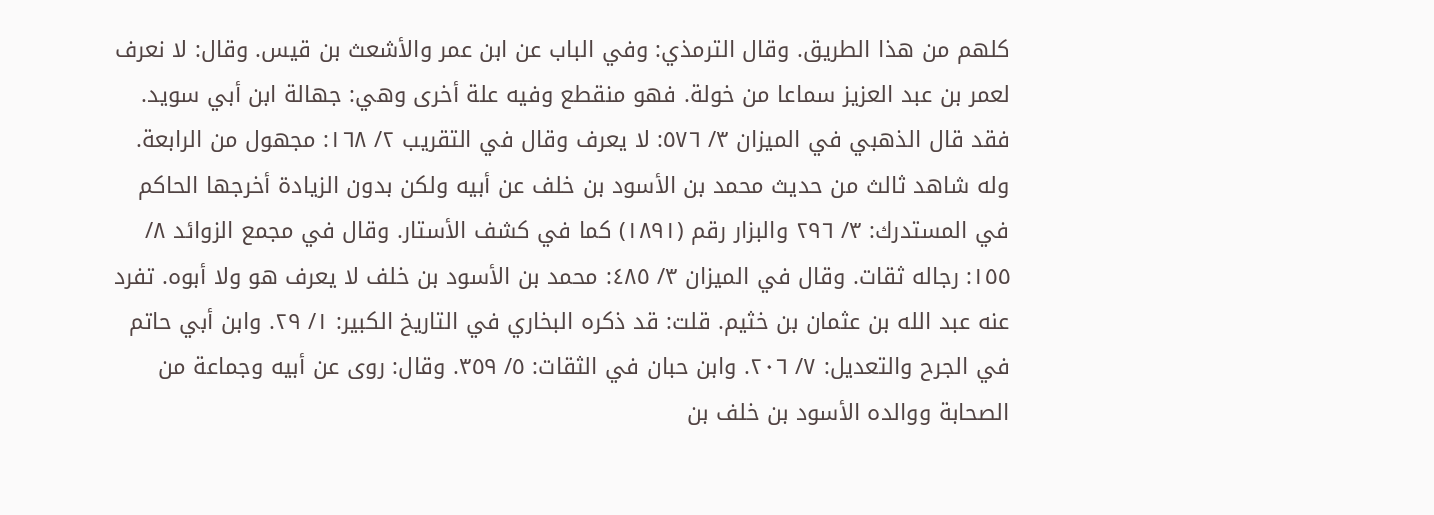كلهم من هذا الطريق. وقال الترمذي: وفي الباب عن ابن عمر والأشعث بن قيس. وقال: لا نعرف لعمر بن عبد العزيز سماعا من خولة. فهو منقطع وفيه علة أخرى وهي: جهالة ابن أبي سويد. فقد قال الذهبي في الميزان ٣/ ٥٧٦: لا يعرف وقال في التقريب ٢/ ١٦٨: مجهول من الرابعة. وله شاهد ثالث من حديث محمد بن الأسود بن خلف عن أبيه ولكن بدون الزيادة أخرجها الحاكم في المستدرك: ٣/ ٢٩٦ والبزار رقم (١٨٩١) كما في كشف الأستار. وقال في مجمع الزوائد ٨/ ١٥٥: رجاله ثقات. وقال في الميزان ٣/ ٤٨٥: محمد بن الأسود بن خلف لا يعرف هو ولا أبوه. تفرد عنه عبد الله بن عثمان بن خثيم. قلت: قد ذكره البخاري في التاريخ الكبير: ١/ ٢٩. وابن أبي حاتم في الجرح والتعديل: ٧/ ٢٠٦. وابن حبان في الثقات: ٥/ ٣٥٩. وقال: روى عن أبيه وجماعة من الصحابة ووالده الأسود بن خلف بن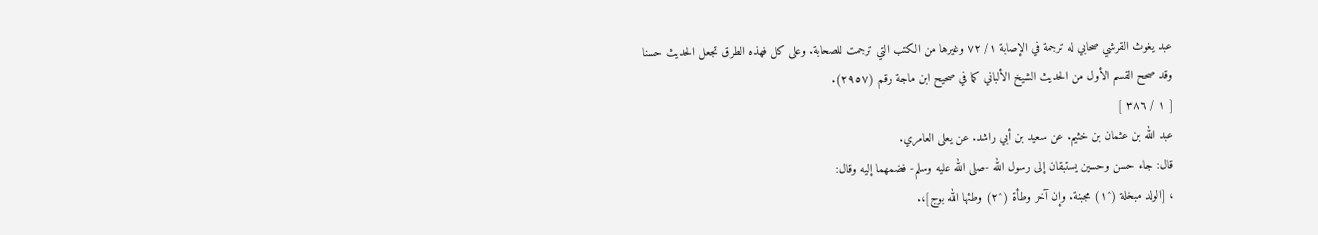عبد يغوث القرشي صحابي له ترجمة في الإصابة ١/ ٧٢ وغيرها من الكتب التي ترجمت للصحابة. وعلى كل فهذه الطرق تجعل الحديث حسنا وقد صحح القسم الأول من الحديث الشيخ الألباني كما في صحيح ابن ماجة رقم (٢٩٥٧).
[ ١ / ٣٨٦ ]
عبد الله بن عثمان بن خثيم. عن سعيد بن أبي راشد. عن يعلى العامري.
قال: جاء حسن وحسين يستبقان إلى رسول الله -صلى الله عليه وسلم- فضمهما إليه وقال:
، [الولد مبخلة (^١) مجبنة. وإن آخر وطأة (^٢) وطئها الله بوج]،.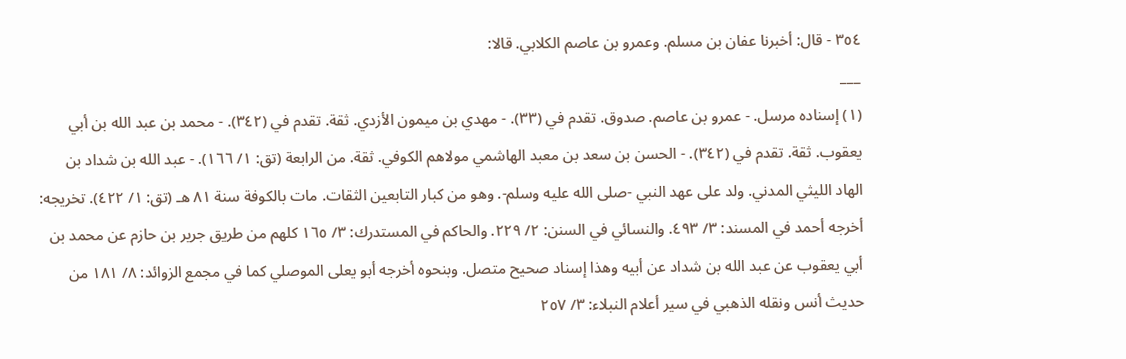٣٥٤ - قال: أخبرنا عفان بن مسلم. وعمرو بن عاصم الكلابي. قالا:
___
(١) إسناده مرسل. - عمرو بن عاصم. صدوق. تقدم في (٣٣). - مهدي بن ميمون الأزدي. ثقة. تقدم في (٣٤٢). - محمد بن عبد الله بن أبي يعقوب. ثقة. تقدم في (٣٤٢). - الحسن بن سعد بن معبد الهاشمي مولاهم الكوفي. ثقة. من الرابعة (تق: ١/ ١٦٦). - عبد الله بن شداد بن الهاد الليثي المدني. ولد على عهد النبي -صلى الله عليه وسلم-. وهو من كبار التابعين الثقات. مات بالكوفة سنة ٨١ هـ (تق: ١/ ٤٢٢). تخريجه: أخرجه أحمد في المسند: ٣/ ٤٩٣. والنسائي في السنن: ٢/ ٢٢٩. والحاكم في المستدرك: ٣/ ١٦٥ كلهم من طريق جرير بن حازم عن محمد بن أبي يعقوب عن عبد الله بن شداد عن أبيه وهذا إسناد صحيح متصل. وبنحوه أخرجه أبو يعلى الموصلي كما في مجمع الزوائد: ٨/ ١٨١ من حديث أنس ونقله الذهبي في سير أعلام النبلاء: ٣/ ٢٥٧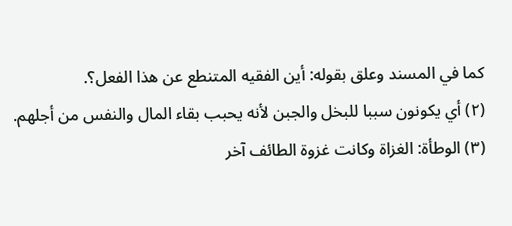كما في المسند وعلق بقوله: أين الفقيه المتنطع عن هذا الفعل؟.
(٢) أي يكونون سببا للبخل والجبن لأنه يحبب بقاء المال والنفس من أجلهم.
(٣) الوطأة: الغزاة وكانت غزوة الطائف آخر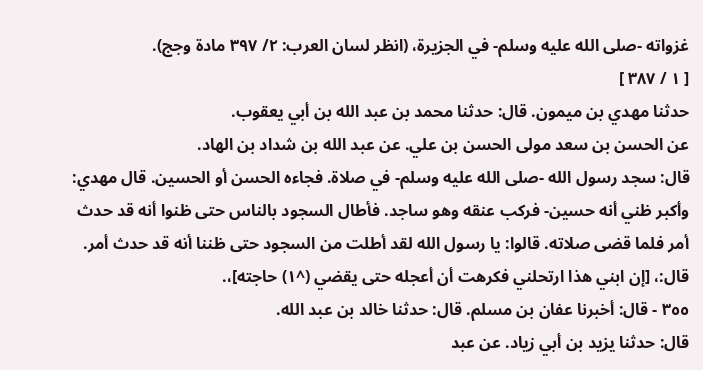غزواته -صلى الله عليه وسلم- في الجزيرة، (انظر لسان العرب: ٢/ ٣٩٧ مادة وجج).
[ ١ / ٣٨٧ ]
حدثنا مهدي بن ميمون. قال: حدثنا محمد بن عبد الله بن أبي يعقوب.
عن الحسن بن سعد مولى الحسن بن علي. عن عبد الله بن شداد بن الهاد.
قال: سجد رسول الله -صلى الله عليه وسلم- في صلاة. فجاءه الحسن أو الحسين. قال مهدي: وأكبر ظني أنه حسين- فركب عنقه وهو ساجد. فأطال السجود بالناس حتى ظنوا أنه قد حدث أمر فلما قضى صلاته. قالوا: يا رسول الله لقد أطلت من السجود حتى ظننا أنه قد حدث أمر. قال:، [إن ابني هذا ارتحلني فكرهت أن أعجله حتى يقضي (^١) حاجته]،.
٣٥٥ - قال: أخبرنا عفان بن مسلم. قال: حدثنا خالد بن عبد الله.
قال: حدثنا يزيد بن أبي زياد. عن عبد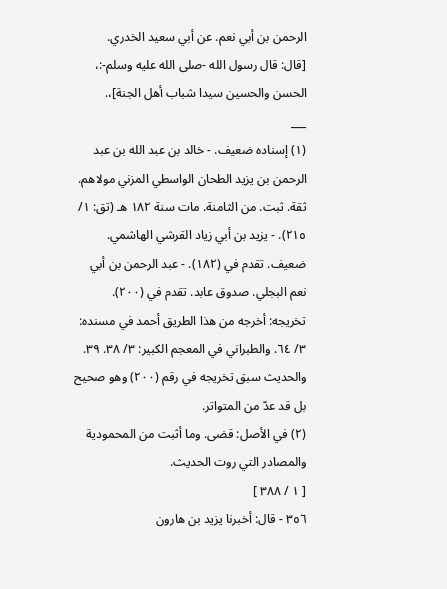الرحمن بن أبي نعم. عن أبي سعيد الخدري.
[قال: قال رسول الله -صلى الله عليه وسلم-:، الحسن والحسين سيدا شباب أهل الجنة]،.
___
(١) إسناده ضعيف. - خالد بن عبد الله بن عبد الرحمن بن يزيد الطحان الواسطي المزني مولاهم. ثقة. ثبت. من الثامنة. مات سنة ١٨٢ هـ (تق: ١/ ٢١٥). - يزيد بن أبي زياد القرشي الهاشمي. ضعيف. تقدم في (١٨٢). - عبد الرحمن بن أبي نعم البجلي. صدوق عابد. تقدم في (٢٠٠). تخريجه: أخرجه من هذا الطريق أحمد في مسنده: ٣/ ٦٤. والطبراني في المعجم الكبير: ٣/ ٣٨. ٣٩. والحديث سبق تخريجه في رقم (٢٠٠) وهو صحيح بل قد عدّ من المتواتر.
(٢) في الأصل: قضى. وما أثبت من المحمودية والمصادر التي روت الحديث.
[ ١ / ٣٨٨ ]
٣٥٦ - قال: أخبرنا يزيد بن هارون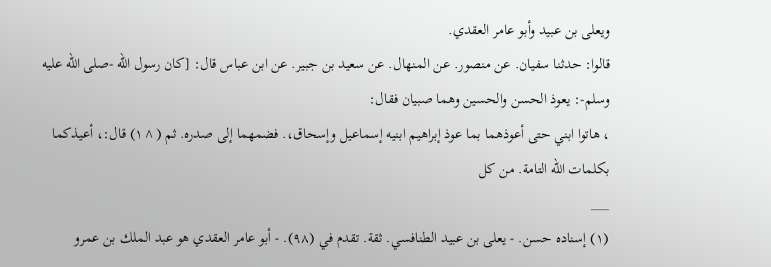ويعلى بن عبيد وأبو عامر العقدي.
قالوا: حدثنا سفيان. عن منصور. عن المنهال. عن سعيد بن جبير. عن ابن عباس قال: [كان رسول الله -صلى الله عليه وسلم-: يعوذ الحسن والحسين وهما صبيان فقال:
، هاتوا ابني حتى أعوذهما بما عوذ إبراهيم ابنيه إسماعيل وإسحاق،. فضمهما إلى صدره. ثم (^١) قال:، أعيذكما بكلمات الله التامة. من كل
___
(١) إسناده حسن. - يعلى بن عبيد الطنافسي. ثقة. تقدم في (٩٨). - أبو عامر العقدي هو عبد الملك بن عمرو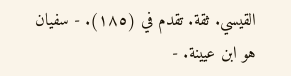القيسي. ثقة. تقدم في (١٨٥). - سفيان هو ابن عيينة. -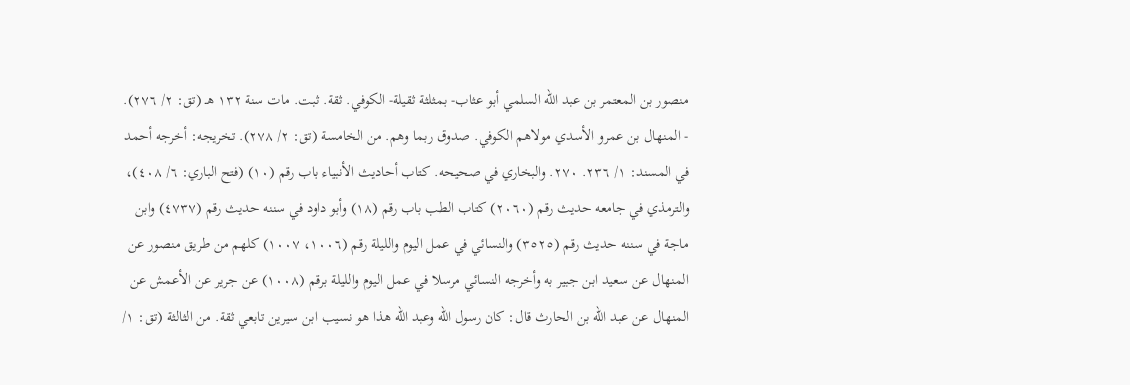منصور بن المعتمر بن عبد الله السلمي أبو عثاب- بمثلثة ثقيلة- الكوفي. ثقة. ثبت. مات سنة ١٣٢ هـ (تق: ٢/ ٢٧٦). - المنهال بن عمرو الأسدي مولاهم الكوفي. صدوق ربما وهم. من الخامسة (تق: ٢/ ٢٧٨). تخريجه: أخرجه أحمد في المسند: ١/ ٢٣٦. ٢٧٠. والبخاري في صحيحه. كتاب أحاديث الأنبياء باب رقم (١٠) (فتح الباري: ٦/ ٤٠٨)، والترمذي في جامعه حديث رقم (٢٠٦٠) كتاب الطب باب رقم (١٨) وأبو داود في سننه حديث رقم (٤٧٣٧) وابن ماجة في سننه حديث رقم (٣٥٢٥) والنسائي في عمل اليوم والليلة رقم (١٠٠٦، ١٠٠٧) كلهم من طريق منصور عن المنهال عن سعيد ابن جبير به وأخرجه النسائي مرسلا في عمل اليوم والليلة برقم (١٠٠٨) عن جرير عن الأعمش عن المنهال عن عبد الله بن الحارث قال: كان رسول الله وعبد الله هذا هو نسيب ابن سيرين تابعي ثقة. من الثالثة (تق: ١/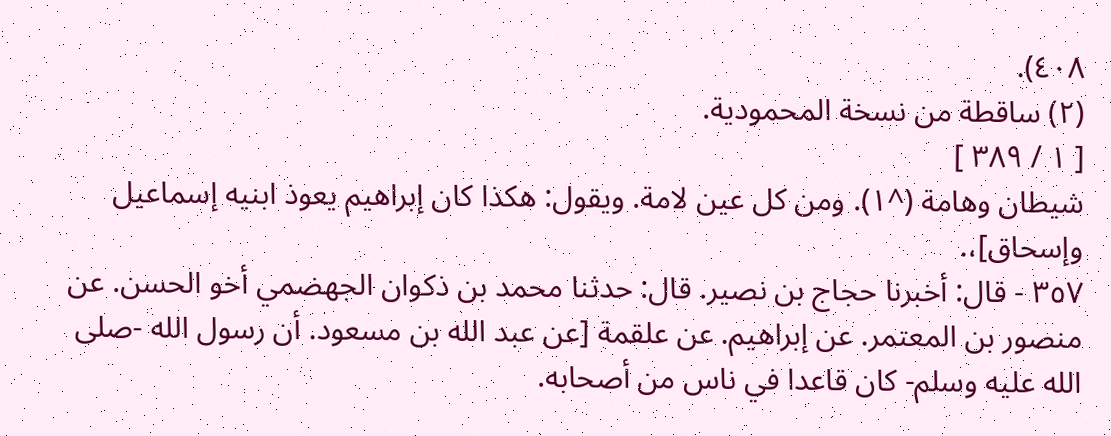٤٠٨).
(٢) ساقطة من نسخة المحمودية.
[ ١ / ٣٨٩ ]
شيطان وهامة (^١). ومن كل عين لامة. ويقول: هكذا كان إبراهيم يعوذ ابنيه إسماعيل وإسحاق]،.
٣٥٧ - قال: أخبرنا حجاج بن نصير. قال: حدثنا محمد بن ذكوان الجهضمي أخو الحسن. عن منصور بن المعتمر. عن إبراهيم. عن علقمة [عن عبد الله بن مسعود. أن رسول الله -صلى الله عليه وسلم- كان قاعدا في ناس من أصحابه.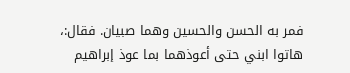فمر به الحسن والحسين وهما صبيان. فقال:، هاتوا ابني حتى أعوذهما بما عوذ إبراهيم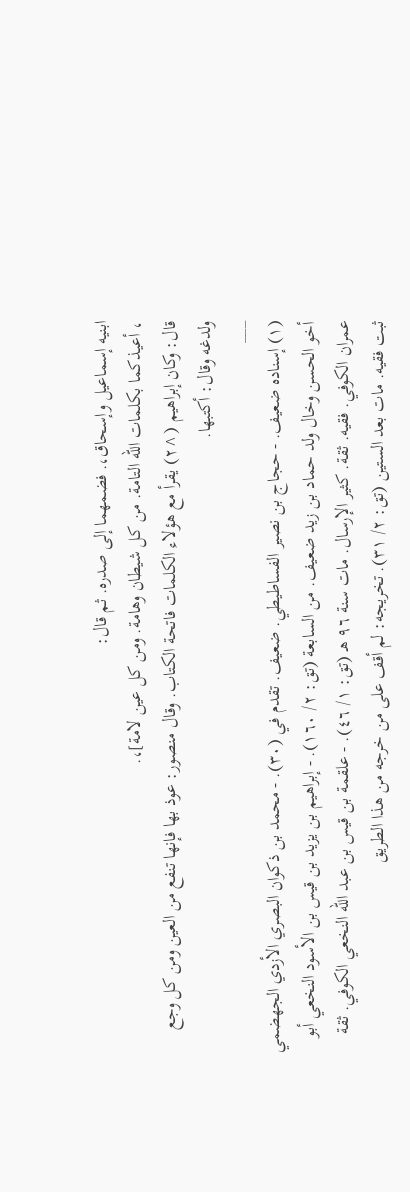ابنيه إسماعيل وإسحاق،. فضمهما إلى صدره. ثم قال:
، أعيذكما بكلمات الله التامة. من كل شيطان وهامة. ومن كل عين لامة]،.
قال: وكان إبراهيم (^٢) يقرأ مع هؤلاء الكلمات فاتحة الكتاب. وقال منصور: عوذ بها فإنها تنفع من العين ومن كل وجع ولدغه وقال: أكتبها.
___
(١) إسناده ضعيف. - حجاج بن نصير الفساطيطي. ضعيف. تقدم في (٣٠). - محمد بن ذكوان البصري الأزدي الجهضمي أخو الحسن وخال ولد حماد بن زيد ضعيف. من السابعة (تق: ٢/ ١٦٠). - إبراهيم بن يزيد بن قيس بن الأسود النخعي أبو عمران الكوفي. فقيه. ثقة. كثير الإرسال. مات سنة ٩٦ هـ (تق: ١/ ٤٦). - علقمة بن قيس بن عبد الله النخعي الكوفي. ثقة ثبت فقيه. مات بعد الستين (تق: ٢/ ٣١). تخريجه: لم أقف على من خرجه من هذا الطريق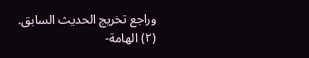وراجع تخريج الحديث السابق.
(٢) الهامة-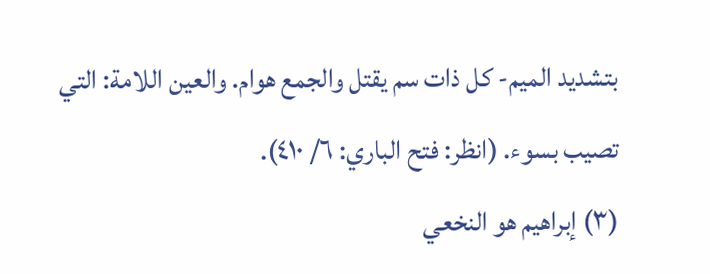بتشديد الميم- كل ذات سم يقتل والجمع هوام. والعين اللامة: التي تصيب بسوء. (انظر: فتح الباري: ٦/ ٤١٠).
(٣) إبراهيم هو النخعي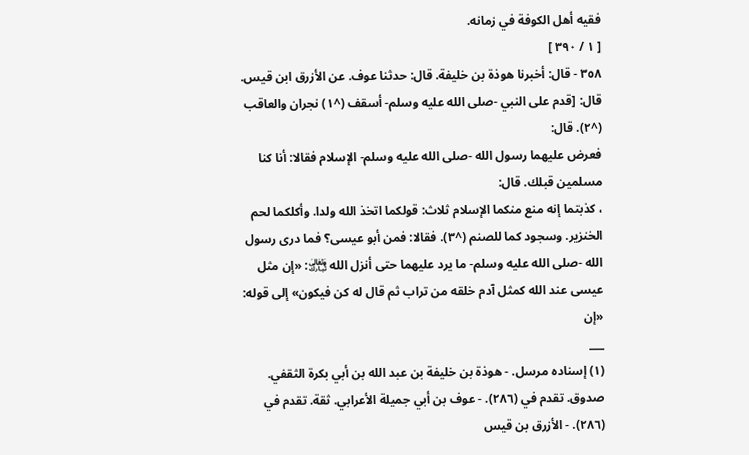فقيه أهل الكوفة في زمانه.
[ ١ / ٣٩٠ ]
٣٥٨ - قال: أخبرنا هوذة بن خليفة. قال: حدثنا عوف. عن الأزرق ابن قيس. قال: [قدم على النبي -صلى الله عليه وسلم- أسقف (^١) نجران والعاقب (^٢). قال:
فعرض عليهما رسول الله -صلى الله عليه وسلم- الإسلام فقالا: أنا كنا مسلمين قبلك. قال:
، كذبتما إنه منع منكما الإسلام ثلاث: قولكما اتخذ الله ولدا. وأكلكما لحم الخنزير. وسجود كما للصنم (^٣). فقالا: فمن أبو عيسى؟ فما درى رسول الله -صلى الله عليه وسلم- ما يرد عليهما حتى أنزل الله ﵎: «إن مثل عيسى عند الله كمثل آدم خلقه من تراب ثم قال له كن فيكون» إلى قوله: «إن
___
(١) إسناده مرسل. - هوذة بن خليفة بن عبد الله بن أبي بكرة الثقفي. صدوق. تقدم في (٢٨٦). - عوف بن أبي جميلة الأعرابي. ثقة. تقدم في (٢٨٦). - الأزرق بن قيس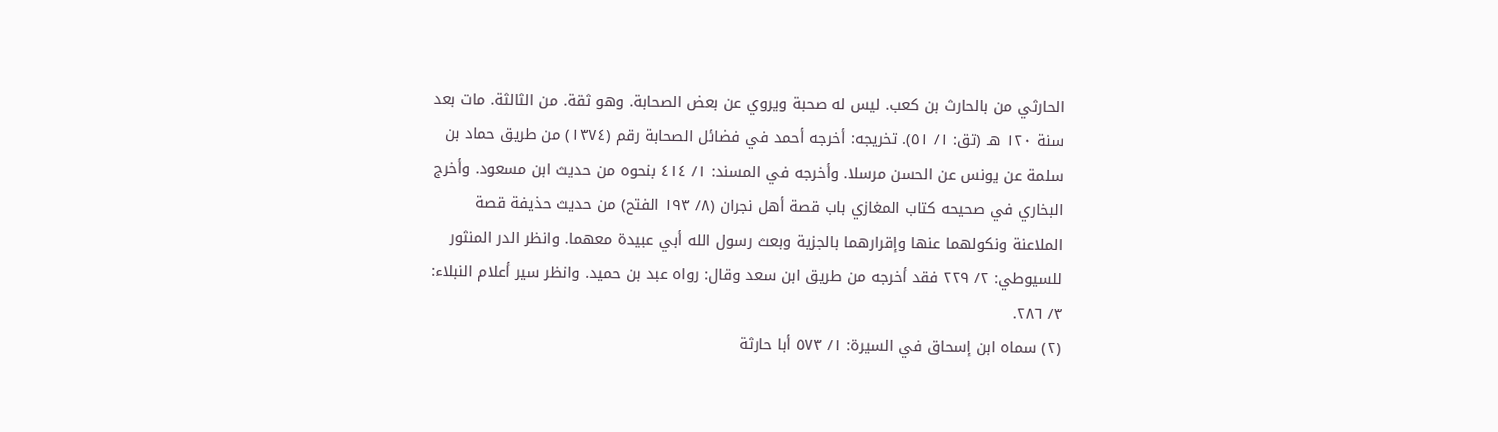الحارثي من بالحارث بن كعب. ليس له صحبة ويروي عن بعض الصحابة. وهو ثقة. من الثالثة. مات بعد سنة ١٢٠ هـ (تق: ١/ ٥١). تخريجه: أخرجه أحمد في فضائل الصحابة رقم (١٣٧٤) من طريق حماد بن سلمة عن يونس عن الحسن مرسلا. وأخرجه في المسند: ١/ ٤١٤ بنحوه من حديث ابن مسعود. وأخرج البخاري في صحيحه كتاب المغازي باب قصة أهل نجران (٨/ ١٩٣ الفتح) من حديث حذيفة قصة الملاعنة ونكولهما عنها وإقرارهما بالجزية وبعث رسول الله أبي عبيدة معهما. وانظر الدر المنثور للسيوطي: ٢/ ٢٢٩ فقد أخرجه من طريق ابن سعد وقال: رواه عبد بن حميد. وانظر سير أعلام النبلاء: ٣/ ٢٨٦.
(٢) سماه ابن إسحاق في السيرة: ١/ ٥٧٣ أبا حارثة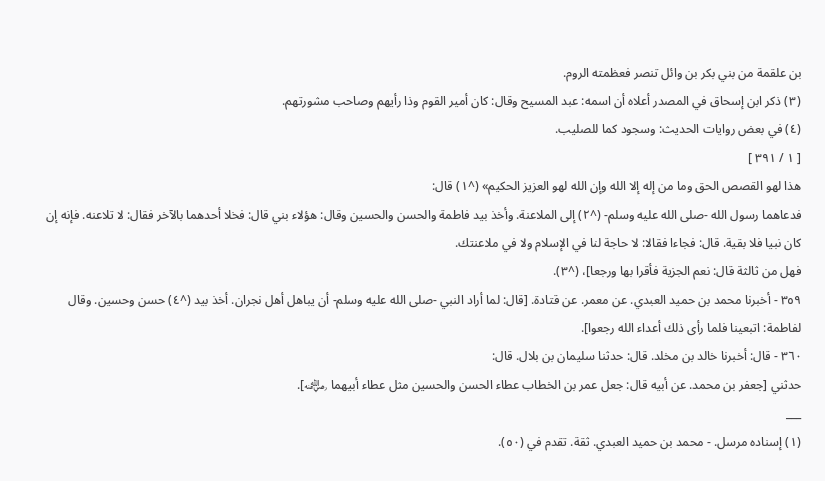بن علقمة من بني بكر بن وائل تنصر فعظمته الروم.
(٣) ذكر ابن إسحاق في المصدر أعلاه أن اسمه: عبد المسيح وقال: كان أمير القوم وذا رأيهم وصاحب مشورتهم.
(٤) في بعض روايات الحديث: وسجود كما للصليب.
[ ١ / ٣٩١ ]
هذا لهو القصص الحق وما من إله إلا الله وإن الله لهو العزيز الحكيم» (^١) قال:
فدعاهما رسول الله -صلى الله عليه وسلم- (^٢) إلى الملاعنة. وأخذ بيد فاطمة والحسن والحسين وقال: هؤلاء بني قال: فخلا أحدهما بالآخر فقال: لا تلاعنه. فإنه إن كان نبيا فلا بقية. قال: فجاءا فقالا: لا حاجة لنا في الإسلام ولا في ملاعنتك.
فهل من ثالثة قال: نعم الجزية فأقرا بها ورجعا]، (^٣).
٣٥٩ - أخبرنا محمد بن حميد العبدي. عن معمر. عن قتادة. [قال: لما أراد النبي -صلى الله عليه وسلم- أن يباهل أهل نجران. أخذ بيد (^٤) حسن وحسين. وقال لفاطمة: اتبعينا فلما رأى ذلك أعداء الله رجعوا].
٣٦٠ - قال: أخبرنا خالد بن مخلد. قال: حدثنا سليمان بن بلال. قال:
حدثني [جعفر بن محمد. عن أبيه قال: جعل عمر بن الخطاب عطاء الحسن والحسين مثل عطاء أبيهما ﵁].
___
(١) إسناده مرسل. - محمد بن حميد العبدي. ثقة. تقدم في (٥٠).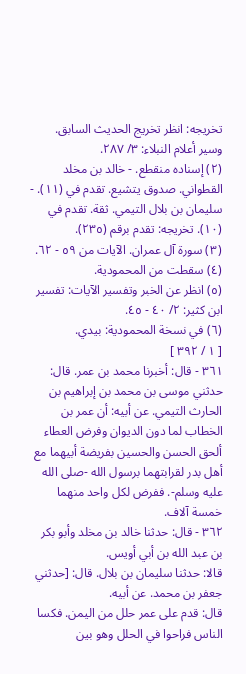تخريجه: انظر تخريج الحديث السابق. وسير أعلام النبلاء: ٣/ ٢٨٧.
(٢) إسناده منقطع. - خالد بن مخلد القطواني. صدوق يتشيع. تقدم في (١١). - سليمان بن بلال التيمي. ثقة. تقدم في (١٠). تخريجه: تقدم برقم (٢٣٥).
(٣) سورة آل عمران. الآيات من ٥٩ - ٦٢.
(٤) سقطت من المحمودية.
(٥) انظر عن الخبر وتفسير الآيات: تفسير ابن كثير: ٢/ ٤٠ - ٤٥.
(٦) في نسخة المحمودية: بيدي.
[ ١ / ٣٩٢ ]
٣٦١ - قال: أخبرنا محمد بن عمر. قال: حدثني موسى بن محمد بن إبراهيم بن الحارث التيمي. عن أبيه: أن عمر بن الخطاب لما دون الديوان وفرض العطاء ألحق الحسن والحسين بفريضة أبيهما مع أهل بدر لقرابتهما برسول الله -صلى الله عليه وسلم-. ففرض لكل واحد منهما خمسة آلاف.
٣٦٢ - قال: حدثنا خالد بن مخلد وأبو بكر بن عبد الله بن أبي أويس.
قالا: حدثنا سليمان بن بلال. قال: [حدثني جعفر بن محمد. عن أبيه.
قال: قدم على عمر حلل من اليمن. فكسا الناس فراحوا في الحلل وهو بين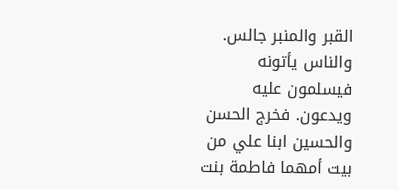القبر والمنبر جالس. والناس يأتونه فيسلمون عليه ويدعون. فخرج الحسن والحسين ابنا علي من بيت أمهما فاطمة بنت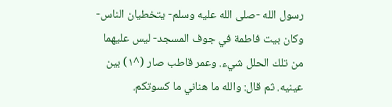رسول الله -صلى الله عليه وسلم- يتخطيان الناس- وكان بيت فاطمة في جوف المسجد- ليس عليهما من تلك الحلل شيء. وعمر قاطب صار (^١) بين عينيه. ثم قال: والله ما هناني ما كسوتكم.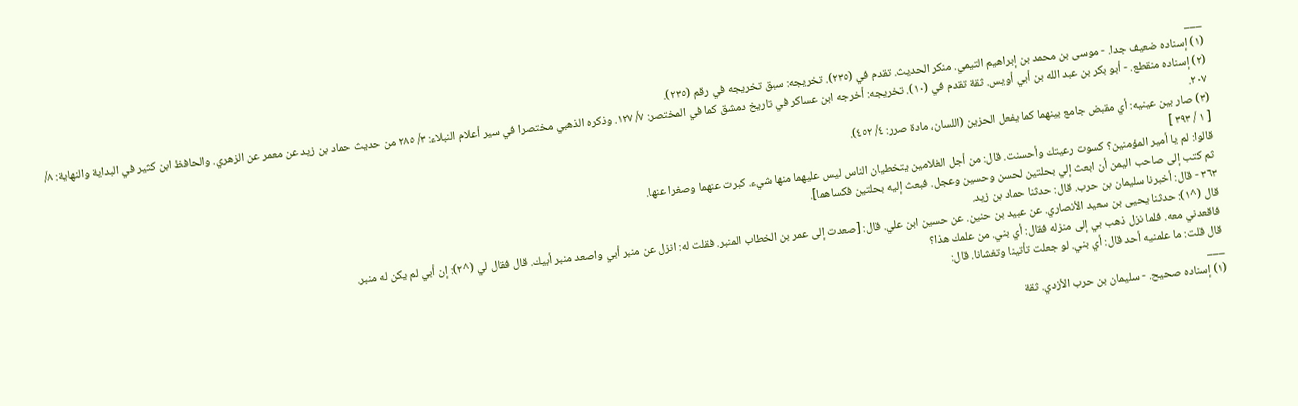___
(١) إسناده ضعيف جدا. - موسى بن محمد بن إبراهيم التيمي. منكر الحديث. تقدم في (٢٣٥). تخريجه: سبق تخريجه في رقم (٢٣٥).
(٢) إسناده منقطع. - أبو بكر بن عبد الله بن أبي أويس. ثقة تقدم في (١٠). تخريجه: أخرجه ابن عساكر في تاريخ دمشق كما في المختصر: ٧/ ١٢٧. وذكره الذهبي مختصرا في سير أعلام النبلاء: ٣/ ٢٨٥ من حديث حماد بن زيد عن معمر عن الزهري. والحافظ ابن كثير في البداية والنهاية: ٨/ ٢٠٧.
(٣) صار بين عينيه: أي مقبض جامع بينهما كما يفعل الحزين (اللسان، مادة صرر: ٤/ ٤٥٢).
[ ١ / ٣٩٣ ]
قالوا: لم يا أمير المؤمنين؟ كسوت رعيتك وأحسنت. قال: من أجل الغلامين يتخطيان الناس ليس عليهما منها شيء. كبرت عنهما وصغرا عنها.
ثم كتب إلى صاحب اليمن أن ابعث إلي بحلتين لحسن وحسين وعجل. فبعث إليه بحلتين فكساهما].
٣٦٣ - قال: أخبرنا سليمان بن حرب. قال: حدثنا حماد بن زيد.
قال (^١): حدثنا يحيى بن سعيد الأنصاري. عن عبيد بن حنين. عن حسين ابن علي. قال: [صعدت إلى عمر بن الخطاب المنبر. فقلت له: انزل عن منبر أبي واصعد منبر أبيك. قال فقال لي (^٢): إن أبي لم يكن له منبر.
فاقعدني معه. فلما نزل ذهب بي إلى منزله فقال: أي بني. من علمك هذا؟
قال قلت: ما علمنيه أحد قال: أي بني. لو جعلت تأتينا وتغشانا. قال:
___
(١) إسناده صحيح. - سليمان بن حرب الأزدي. ثقة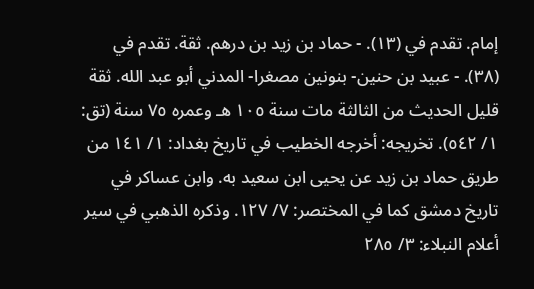إمام. تقدم في (١٣). - حماد بن زيد بن درهم. ثقة. تقدم في (٣٨). - عبيد بن حنين- بنونين مصغرا- المدني أبو عبد الله. ثقة قليل الحديث من الثالثة مات سنة ١٠٥ هـ وعمره ٧٥ سنة (تق: ١/ ٥٤٢). تخريجه: أخرجه الخطيب في تاريخ بغداد: ١/ ١٤١ من طريق حماد بن زيد عن يحيى ابن سعيد به. وابن عساكر في تاريخ دمشق كما في المختصر: ٧/ ١٢٧. وذكره الذهبي في سير أعلام النبلاء: ٣/ ٢٨٥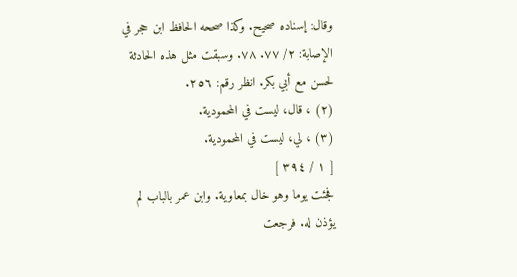وقال: إسناده صحيح. وكذا صححه الحافظ ابن حجر في الإصابة: ٢/ ٧٧. ٧٨. وسبقت مثل هذه الحادثة لحسن مع أبي بكر. انظر رقم: ٢٥٦.
(٢) ، قال، ليست في المحمودية.
(٣) ، لي، ليست في المحمودية.
[ ١ / ٣٩٤ ]
فجئت يوما وهو خال بمعاوية. وابن عمر بالباب لم يؤذن له. فرجعت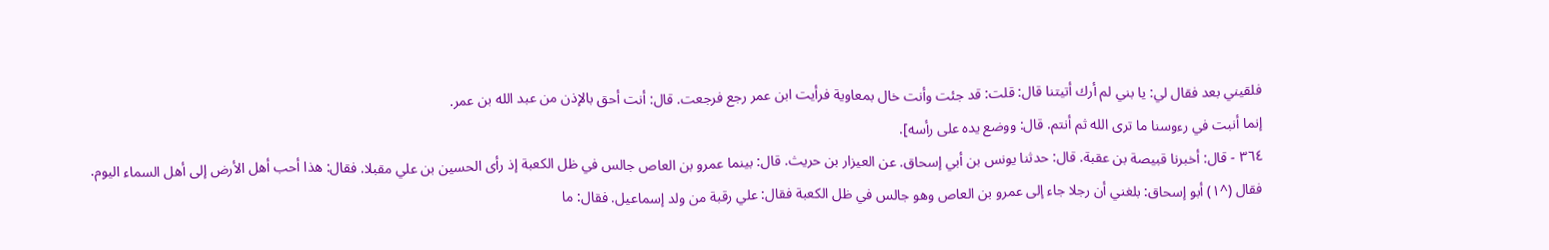فلقيني بعد فقال لي: يا بني لم أرك أتيتنا قال: قلت: قد جئت وأنت خال بمعاوية فرأيت ابن عمر رجع فرجعت. قال: أنت أحق بالإذن من عبد الله بن عمر.
إنما أنبت في رءوسنا ما ترى الله ثم أنتم. قال: ووضع يده على رأسه].
٣٦٤ - قال: أخبرنا قبيصة بن عقبة. قال: حدثنا يونس بن أبي إسحاق. عن العيزار بن حريث. قال: بينما عمرو بن العاص جالس في ظل الكعبة إذ رأى الحسين بن علي مقبلا. فقال: هذا أحب أهل الأرض إلى أهل السماء اليوم.
فقال (^١) أبو إسحاق: بلغني أن رجلا جاء إلى عمرو بن العاص وهو جالس في ظل الكعبة فقال: علي رقبة من ولد إسماعيل. فقال: ما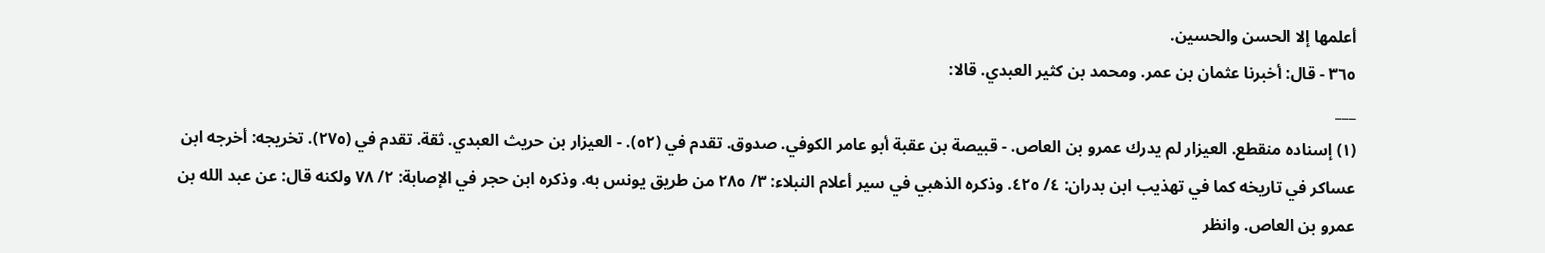أعلمها إلا الحسن والحسين.
٣٦٥ - قال: أخبرنا عثمان بن عمر. ومحمد بن كثير العبدي. قالا:
___
(١) إسناده منقطع. العيزار لم يدرك عمرو بن العاص. - قبيصة بن عقبة أبو عامر الكوفي. صدوق. تقدم في (٥٢). - العيزار بن حريث العبدي. ثقة. تقدم في (٢٧٥). تخريجه: أخرجه ابن عساكر في تاريخه كما في تهذيب ابن بدران: ٤/ ٤٢٥. وذكره الذهبي في سير أعلام النبلاء: ٣/ ٢٨٥ من طريق يونس به. وذكره ابن حجر في الإصابة: ٢/ ٧٨ ولكنه قال: عن عبد الله بن عمرو بن العاص. وانظر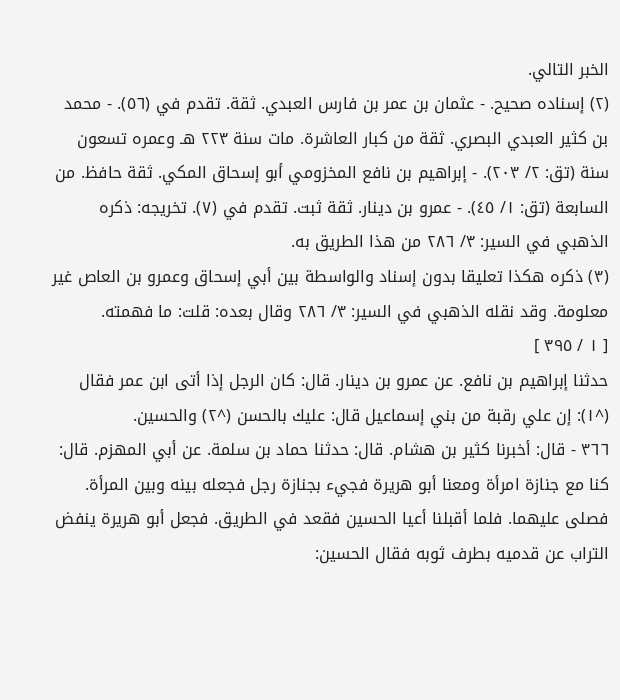الخبر التالي.
(٢) إسناده صحيح. - عثمان بن عمر بن فارس العبدي. ثقة. تقدم في (٥٦). - محمد بن كثير العبدي البصري. ثقة من كبار العاشرة. مات سنة ٢٢٣ هـ وعمره تسعون سنة (تق: ٢/ ٢٠٣). - إبراهيم بن نافع المخزومي أبو إسحاق المكي. ثقة حافظ. من السابعة (تق: ١/ ٤٥). - عمرو بن دينار. ثقة ثبت. تقدم في (٧). تخريجه: ذكره الذهبي في السير: ٣/ ٢٨٦ من هذا الطريق به.
(٣) ذكره هكذا تعليقا بدون إسناد والواسطة بين أبي إسحاق وعمرو بن العاص غير معلومة. وقد نقله الذهبي في السير: ٣/ ٢٨٦ وقال بعده: قلت: ما فهمته.
[ ١ / ٣٩٥ ]
حدثنا إبراهيم بن نافع. عن عمرو بن دينار. قال: كان الرجل إذا أتى ابن عمر فقال (^١): إن علي رقبة من بني إسماعيل قال: عليك بالحسن (^٢) والحسين.
٣٦٦ - قال: أخبرنا كثير بن هشام. قال: حدثنا حماد بن سلمة. عن أبي المهزم. قال: كنا مع جنازة امرأة ومعنا أبو هريرة فجيء بجنازة رجل فجعله بينه وبين المرأة. فصلى عليهما. فلما أقبلنا أعيا الحسين فقعد في الطريق. فجعل أبو هريرة ينفض التراب عن قدميه بطرف ثوبه فقال الحسين: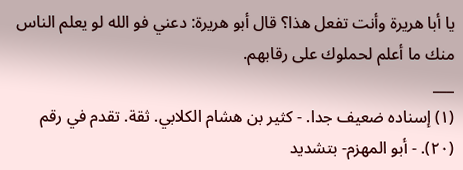يا أبا هريرة وأنت تفعل هذا؟ قال أبو هريرة: دعني فو الله لو يعلم الناس منك ما أعلم لحملوك على رقابهم.
___
(١) إسناده ضعيف جدا. - كثير بن هشام الكلابي. ثقة. تقدم في رقم (٢٠). - أبو المهزم- بتشديد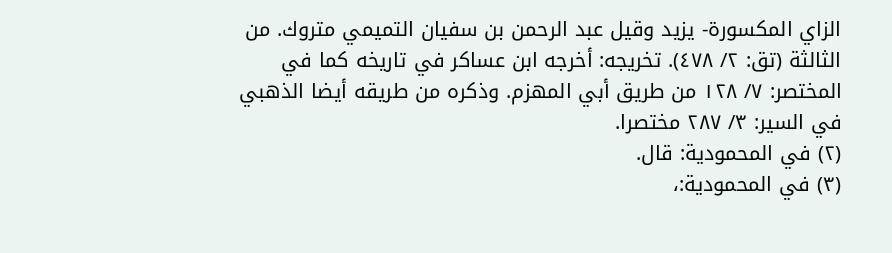الزاي المكسورة- يزيد وقيل عبد الرحمن بن سفيان التميمي متروك. من الثالثة (تق: ٢/ ٤٧٨). تخريجه: أخرجه ابن عساكر في تاريخه كما في المختصر: ٧/ ١٢٨ من طريق أبي المهزم. وذكره من طريقه أيضا الذهبي في السير: ٣/ ٢٨٧ مختصرا.
(٢) في المحمودية: قال.
(٣) في المحمودية:،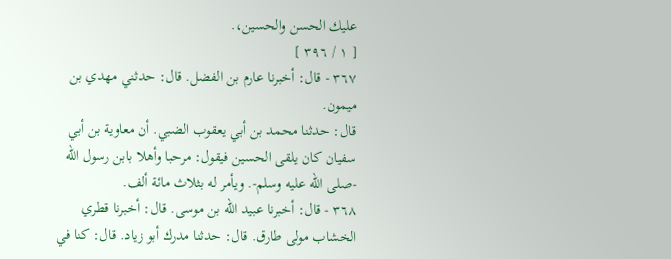عليك الحسن والحسين،.
[ ١ / ٣٩٦ ]
٣٦٧ - قال: أخبرنا عارم بن الفضل. قال: حدثني مهدي بن ميمون.
قال: حدثنا محمد بن أبي يعقوب الضبي. أن معاوية بن أبي سفيان كان يلقى الحسين فيقول: مرحبا وأهلا بابن رسول الله -صلى الله عليه وسلم-. ويأمر له بثلاث مائة ألف.
٣٦٨ - قال: أخبرنا عبيد الله بن موسى. قال: أخبرنا قطري الخشاب مولى طارق. قال: حدثنا مدرك أبو زياد. قال: كنا في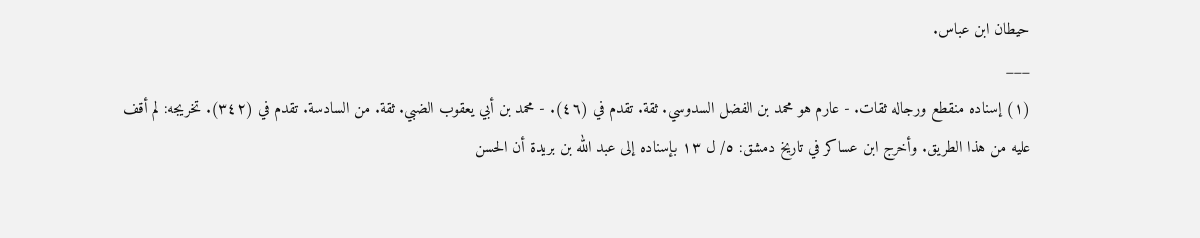حيطان ابن عباس.
___
(١) إسناده منقطع ورجاله ثقات. - عارم هو محمد بن الفضل السدوسي. ثقة. تقدم في (٤٦). - محمد بن أبي يعقوب الضبي. ثقة. من السادسة. تقدم في (٣٤٢). تخريجه: لم أقف عليه من هذا الطريق. وأخرج ابن عساكر في تاريخ دمشق: ٥/ ل ١٣ بإسناده إلى عبد الله بن بريدة أن الحسن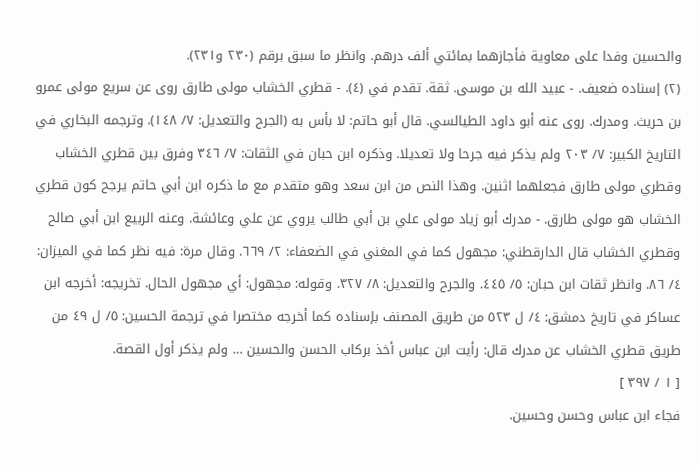والحسين وفدا على معاوية فأجازهما بمائتي ألف درهم. وانظر ما سبق برقم (٢٣٠ و٢٣١).
(٢) إسناده ضعيف. - عبيد الله بن موسى. ثقة. تقدم في (٤). - قطري الخشاب مولى طارق روى عن سريع مولى عمرو بن حريث. ومدرك. روى عنه أبو داود الطيالسي. قال أبو حاتم: لا بأس به (الجرح والتعديل: ٧/ ١٤٨). وترجمه البخاري في التاريخ الكبير: ٧/ ٢٠٣ ولم يذكر فيه جرحا ولا تعديلا. وذكره ابن حبان في الثقات: ٧/ ٣٤٦ وفرق بين قطري الخشاب وقطري مولى طارق فجعلهما اثنين. وهذا النص من ابن سعد وهو متقدم مع ما ذكره ابن أبي حاتم يرجح كون قطري الخشاب هو مولى طارق. - مدرك أبو زياد مولى علي بن أبي طالب يروي عن علي وعائشة. وعنه الربيع ابن أبي صالح وقطري الخشاب قال الدارقطني: مجهول كما في المغني في الضعفاء: ٢/ ٦٦٩. وقال مرة: فيه نظر كما في الميزان: ٤/ ٨٦. وانظر ثقات ابن حبان: ٥/ ٤٤٥. والجرح والتعديل: ٨/ ٣٢٧. وقوله: مجهول: أي مجهول الحال. تخريجه: أخرجه ابن عساكر في تاريخ دمشق: ٤/ ل ٥٢٣ من طريق المصنف بإسناده كما أخرجه مختصرا في ترجمة الحسين: ٥/ ل ٤٩ من طريق قطري الخشاب عن مدرك قال: رأيت ابن عباس أخذ بركاب الحسن والحسين … ولم يذكر أول القصة.
[ ١ / ٣٩٧ ]
فجاء ابن عباس وحسن وحسين.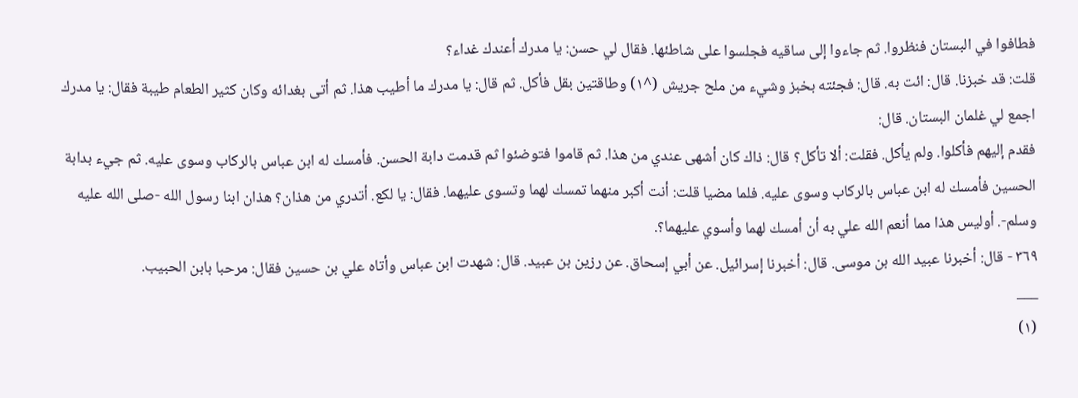فطافوا في البستان فنظروا. ثم جاءوا إلى ساقيه فجلسوا على شاطئها. فقال لي حسن: يا مدرك أعندك غداء؟
قلت: قد خبزنا. قال: ائت به. قال: فجئته بخبز وشيء من ملح جريش (^١) وطاقتين بقل فأكل. ثم قال: يا مدرك ما أطيب هذا. ثم أتى بغدائه وكان كثير الطعام طيبة فقال: يا مدرك اجمع لي غلمان البستان. قال:
فقدم إليهم فأكلوا. ولم يأكل. فقلت: ألا تأكل؟ قال: ذاك كان أشهى عندي من هذا. ثم قاموا فتوضئوا ثم قدمت دابة الحسن. فأمسك له ابن عباس بالركاب وسوى عليه. ثم جيء بدابة الحسين فأمسك له ابن عباس بالركاب وسوى عليه. فلما مضيا قلت: أنت أكبر منهما تمسك لهما وتسوى عليهما. فقال: يا لكع. أتدري من هذان؟ هذان ابنا رسول الله -صلى الله عليه وسلم-. أوليس هذا مما أنعم الله علي به أن أمسك لهما وأسوي عليهما؟.
٣٦٩ - قال: أخبرنا عبيد الله بن موسى. قال: أخبرنا إسرائيل. عن أبي إسحاق. عن رزين بن عبيد. قال: شهدت ابن عباس وأتاه علي بن حسين فقال: مرحبا بابن الحبيب.
___
(١)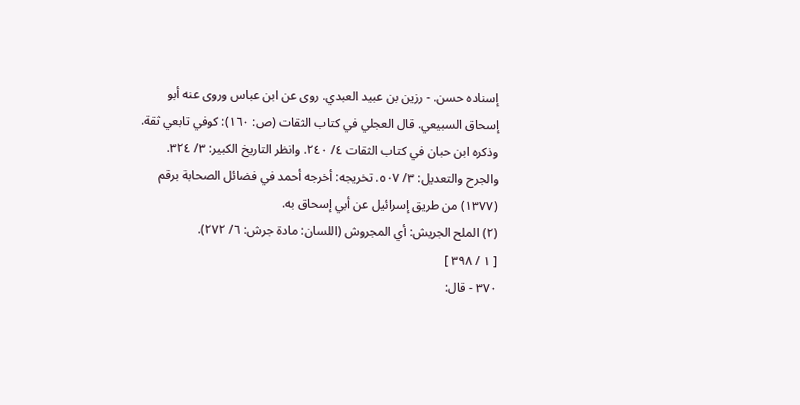إسناده حسن. - رزين بن عبيد العبدي. روى عن ابن عباس وروى عنه أبو إسحاق السبيعي. قال العجلي في كتاب الثقات (ص: ١٦٠): كوفي تابعي ثقة. وذكره ابن حبان في كتاب الثقات ٤/ ٢٤٠. وانظر التاريخ الكبير: ٣/ ٣٢٤. والجرح والتعديل: ٣/ ٥٠٧. تخريجه: أخرجه أحمد في فضائل الصحابة برقم (١٣٧٧) من طريق إسرائيل عن أبي إسحاق به.
(٢) الملح الجريش: أي المجروش (اللسان: مادة جرش: ٦/ ٢٧٢).
[ ١ / ٣٩٨ ]
٣٧٠ - قال: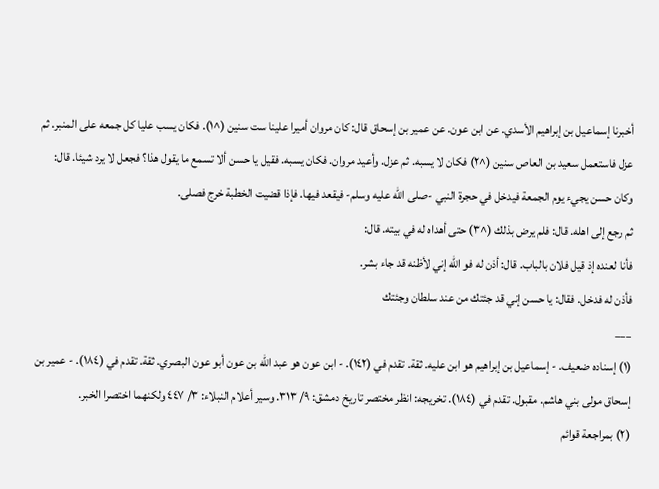أخبرنا إسماعيل بن إبراهيم الأسدي. عن ابن عون. عن عمير بن إسحاق قال: كان مروان أميرا علينا ست سنين (^١). فكان يسب عليا كل جمعه على المنبر. ثم عزل فاستعمل سعيد بن العاص سنين (^٢) فكان لا يسبه. ثم عزل. وأعيد مروان. فكان يسبه. فقيل يا حسن ألا تسمع ما يقول هذا؟ فجعل لا يرد شيئا. قال: وكان حسن يجيء يوم الجمعة فيدخل في حجرة النبي -صلى الله عليه وسلم- فيقعد فيها. فإذا قضيت الخطبة خرج فصلى.
ثم رجع إلى اهله. قال: فلم يرض بذلك (^٣) حتى أهداه له في بيته. قال:
فأنا لعنده إذ قيل فلان بالباب. قال: أذن له فو الله إني لأظنه قد جاء بشر.
فأذن له فدخل. فقال: يا حسن إني قد جئتك من عند سلطان وجئتك
___
(١) إسناده ضعيف. - إسماعيل بن إبراهيم هو ابن عليه. ثقة. تقدم في (١٤٢). - ابن عون هو عبد الله بن عون أبو عون البصري. ثقة. تقدم في (١٨٤). - عمير بن إسحاق مولى بني هاشم. مقبول. تقدم في (١٨٤). تخريجه: انظر مختصر تاريخ دمشق: ٩/ ٣١٣. وسير أعلام النبلاء: ٣/ ٤٤٧ ولكنهما اختصرا الخبر.
(٢) بمراجعة قوائم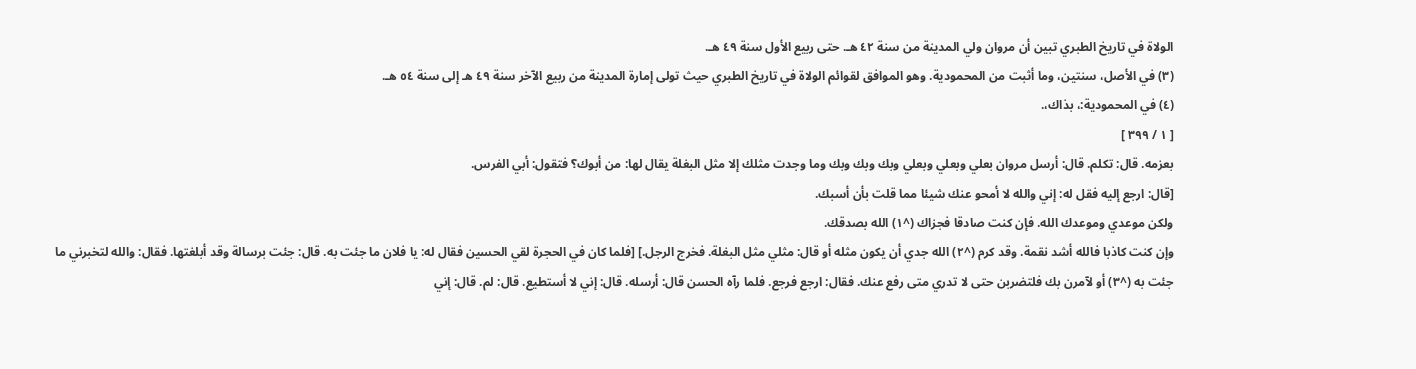الولاة في تاريخ الطبري تبين أن مروان ولي المدينة من سنة ٤٢ هـ. حتى ربيع الأول سنة ٤٩ هـ.
(٣) في الأصل، سنتين، وما أثبت من المحمودية. وهو الموافق لقوائم الولاة في تاريخ الطبري حيث تولى إمارة المدينة من ربيع الآخر سنة ٤٩ هـ إلى سنة ٥٤ هـ.
(٤) في المحمودية:، بذاك،.
[ ١ / ٣٩٩ ]
بعزمه. قال: تكلم. قال: أرسل مروان بعلي وبعلي وبعلي وبك وبك وبك وما وجدت مثلك إلا مثل البغلة يقال لها: من أبوك؟ فتقول: أبي الفرس.
[قال: ارجع إليه فقل له: إني والله لا أمحو عنك شيئا مما قلت بأن أسبك.
ولكن موعدي وموعدك الله. فإن كنت صادقا فجزاك (^١) الله بصدقك.
وإن كنت كاذبا فالله أشد نقمة. وقد كرم (^٢) الله جدي أن يكون مثله أو قال: مثلي مثل البغلة. فخرج الرجل.] [فلما كان في الحجرة لقي الحسين فقال له: يا فلان ما جئت به. قال: جئت برسالة وقد أبلغتها. فقال: والله لتخبرني ما جئت به (^٣) أو لآمرن بك فلتضربن حتى لا تدري متى رفع عنك. فقال: ارجع فرجع. فلما رآه الحسن قال: أرسله. قال: إني لا أستطيع. قال: لم. قال: إني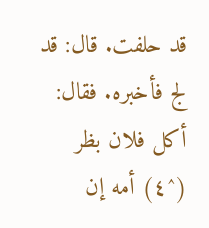قد حلفت. قال: قد لج فأخبره. فقال:
أكل فلان بظر (^٤) أمه إن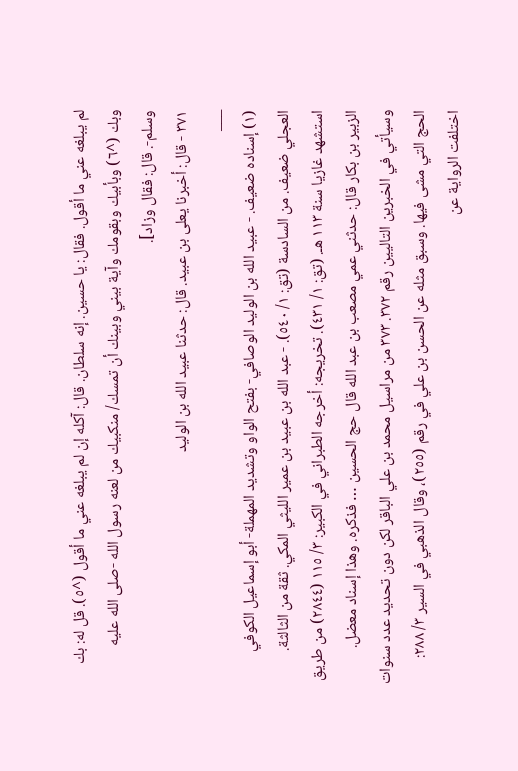لم يبلغه عني ما أقول. فقال: يا حسين. إنه سلطان. قال: آكله إن لم يبلغه عني ما أقول (^٥). قل له: بك وبك (^٦) وبأبيك وبقومك وآية بيني وبينك أن تمسك/ منكبيك من لعنه رسول الله -صلى الله عليه وسلم-. قال: فقال وزاد].
٣٧١ - قال: أخبرنا يعلى بن عبيد. قال: حدثنا عبيد الله بن الوليد
___
(١) إسناده ضعيف. - عبيد الله بن الوليد الوصافي- بفتح الواو وتشديد المهملة- أبو إسماعيل الكوفي العجلي ضعيف. من السادسة (تق: ١/ ٥٤٠). - عبد الله بن عبيد بن عمير الليثي المكي. ثقة من الثالثة. استشهد غازيا سنة ١١٣ هـ. (تق: ١/ ٤٣١). تخريجه: أخرجه الطبراني في الكبير: ٣/ ١١٥ (٢٨٤٤) من طريق الزبير بن بكار قال: حدثني عمي مصعب بن عبد الله قال حج الحسين … فذكره. وهذا إسناد معضل. وسيأتي في الخبرين التاليين رقم ٣٧٢. ٣٧٣ من مراسيل محمد بن علي الباقر لكن دون تحديد عدد سنوات الحج التي مشى فيها. وسبق مثله عن الحسن بن علي في رقم (٢٥٥)، وقال الذهبي في السير ٣/ ٢٨٨: اختلفت الرواية عن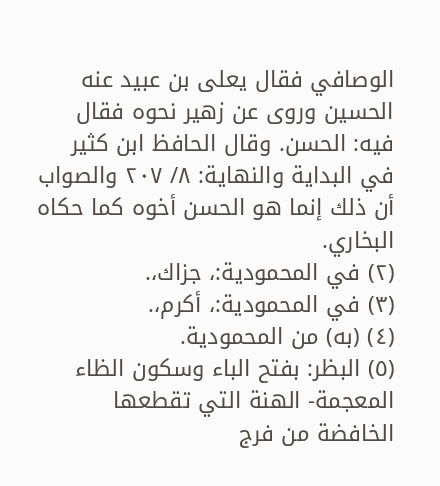الوصافي فقال يعلى بن عبيد عنه الحسين وروى عن زهير نحوه فقال فيه: الحسن. وقال الحافظ ابن كثير في البداية والنهاية: ٨/ ٢٠٧ والصواب أن ذلك إنما هو الحسن أخوه كما حكاه البخاري.
(٢) في المحمودية:، جزاك،.
(٣) في المحمودية:، أكرم،.
(٤) (به) من المحمودية.
(٥) البظر: بفتح الباء وسكون الظاء المعجمة- الهنة التي تقطعها الخافضة من فرج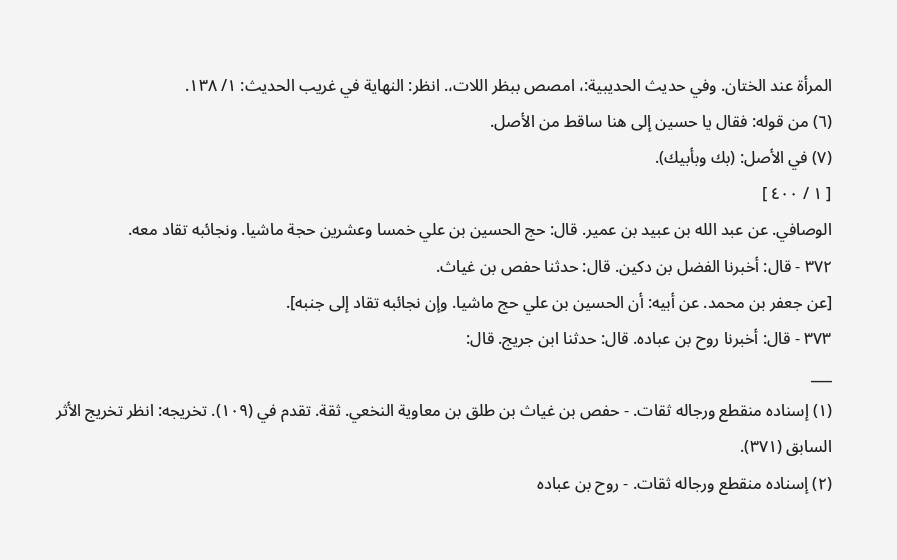المرأة عند الختان. وفي حديث الحديبية:، امصص ببظر اللات،. انظر: النهاية في غريب الحديث: ١/ ١٣٨.
(٦) من قوله: فقال يا حسين إلى هنا ساقط من الأصل.
(٧) في الأصل: (بك وبأبيك).
[ ١ / ٤٠٠ ]
الوصافي. عن عبد الله بن عبيد بن عمير. قال: حج الحسين بن علي خمسا وعشرين حجة ماشيا. ونجائبه تقاد معه.
٣٧٢ - قال: أخبرنا الفضل بن دكين. قال: حدثنا حفص بن غياث.
[عن جعفر بن محمد. عن أبيه: أن الحسين بن علي حج ماشيا. وإن نجائبه تقاد إلى جنبه].
٣٧٣ - قال: أخبرنا روح بن عباده. قال: حدثنا ابن جريج. قال:
___
(١) إسناده منقطع ورجاله ثقات. - حفص بن غياث بن طلق بن معاوية النخعي. ثقة. تقدم في (١٠٩). تخريجه: انظر تخريج الأثر السابق (٣٧١).
(٢) إسناده منقطع ورجاله ثقات. - روح بن عباده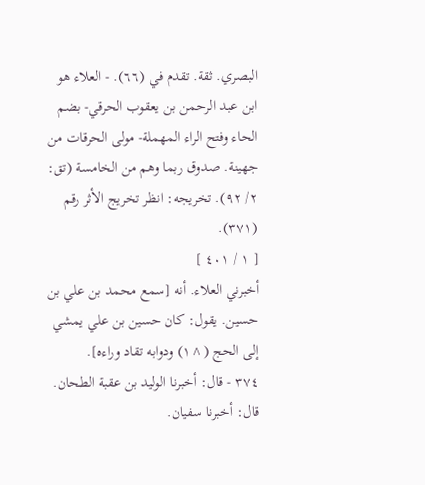البصري. ثقة. تقدم في (٦٦). - العلاء هو ابن عبد الرحمن بن يعقوب الحرقي- بضم الحاء وفتح الراء المهملة- مولى الحرقات من جهينة. صدوق ربما وهم من الخامسة (تق: ٢/ ٩٢). تخريجه: انظر تخريج الأثر رقم (٣٧١).
[ ١ / ٤٠١ ]
أخبرني العلاء. أنه [سمع محمد بن علي بن حسين. يقول: كان حسين بن علي يمشي إلى الحج (^١) ودوابه تقاد وراءه].
٣٧٤ - قال: أخبرنا الوليد بن عقبة الطحان. قال: أخبرنا سفيان.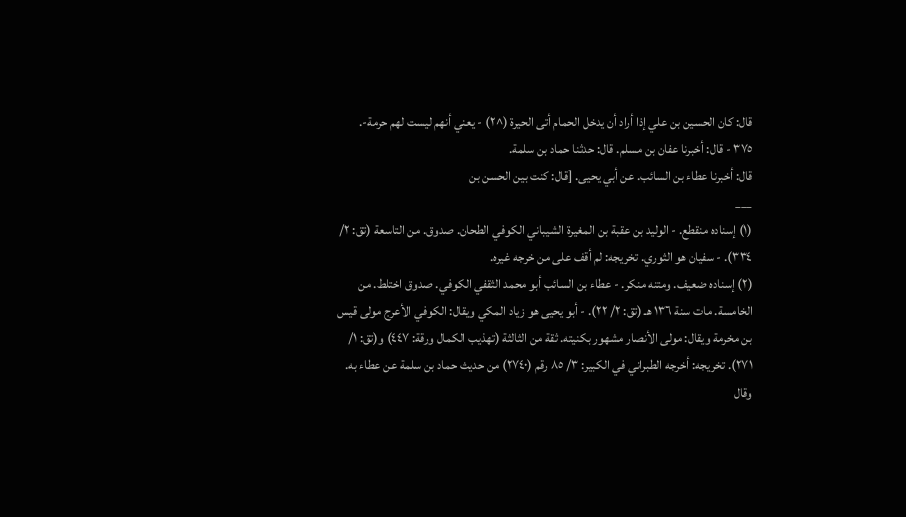قال: كان الحسين بن علي إذا أراد أن يدخل الحمام أتى الحيرة (^٢) - يعني أنهم ليست لهم حرمة-.
٣٧٥ - قال: أخبرنا عفان بن مسلم. قال: حدثنا حماد بن سلمة.
قال: أخبرنا عطاء بن السائب. عن أبي يحيى. [قال: كنت بين الحسن بن
___
(١) إسناده منقطع. - الوليد بن عقبة بن المغيرة الشيباني الكوفي الطحان. صدوق. من التاسعة (تق: ٢/ ٣٣٤). - سفيان هو الثوري. تخريجه: لم أقف على من خرجه غيره.
(٢) إسناده ضعيف. ومتنه منكر. - عطاء بن السائب أبو محمد الثقفي الكوفي. صدوق اختلط. من الخامسة. مات سنة ١٣٦ هـ (تق: ٢/ ٢٢). - أبو يحيى هو زياد المكي ويقال: الكوفي الأعرج مولى قيس بن مخرمة ويقال: مولى الأنصار مشهور بكنيته. ثقة من الثالثة (تهذيب الكمال ورقة: ٤٤٧) و(تق: ١/ ٢٧١). تخريجه: أخرجه الطبراني في الكبير: ٣/ ٨٥ رقم (٢٧٤٠) من حديث حماد بن سلمة عن عطاء به. وقال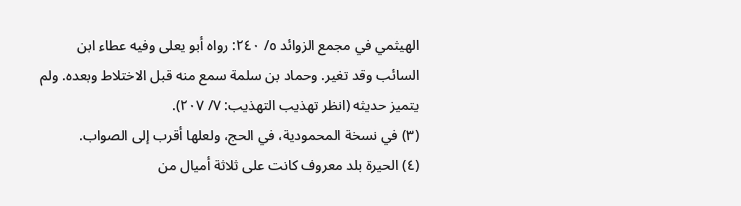الهيثمي في مجمع الزوائد ٥/ ٢٤٠: رواه أبو يعلى وفيه عطاء ابن السائب وقد تغير. وحماد بن سلمة سمع منه قبل الاختلاط وبعده. ولم يتميز حديثه (انظر تهذيب التهذيب: ٧/ ٢٠٧).
(٣) في نسخة المحمودية، في الحج، ولعلها أقرب إلى الصواب.
(٤) الحيرة بلد معروف كانت على ثلاثة أميال من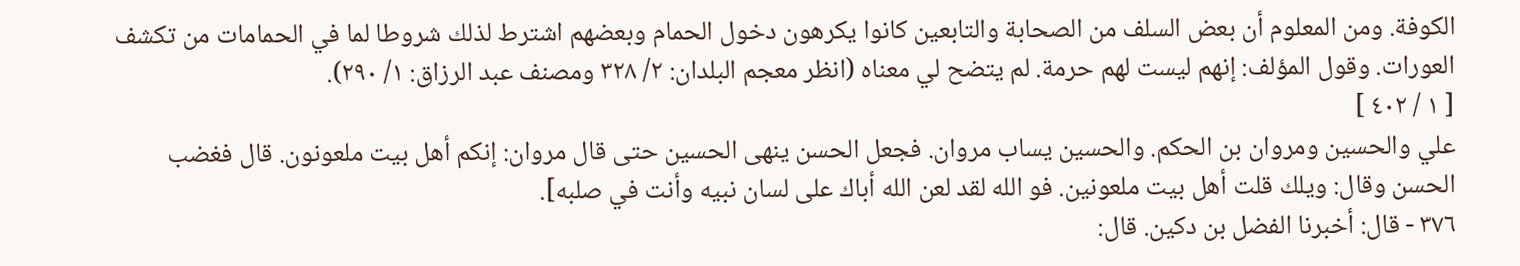الكوفة. ومن المعلوم أن بعض السلف من الصحابة والتابعين كانوا يكرهون دخول الحمام وبعضهم اشترط لذلك شروطا لما في الحمامات من تكشف العورات. وقول المؤلف: إنهم ليست لهم حرمة. لم يتضح لي معناه (انظر معجم البلدان: ٢/ ٣٢٨ ومصنف عبد الرزاق: ١/ ٢٩٠).
[ ١ / ٤٠٢ ]
علي والحسين ومروان بن الحكم. والحسين يساب مروان. فجعل الحسن ينهى الحسين حتى قال مروان: إنكم أهل بيت ملعونون. قال فغضب الحسن وقال: ويلك قلت أهل بيت ملعونين. فو الله لقد لعن الله أباك على لسان نبيه وأنت في صلبه].
٣٧٦ - قال: أخبرنا الفضل بن دكين. قال: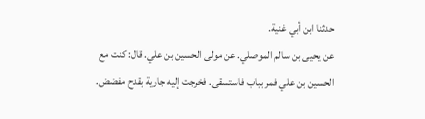حدثنا ابن أبي غنية.
عن يحيى بن سالم الموصلي. عن مولى الحسين بن علي. قال: كنت مع الحسين بن علي فمر بباب فاستسقى. فخرجت إليه جارية بقدح مفضض.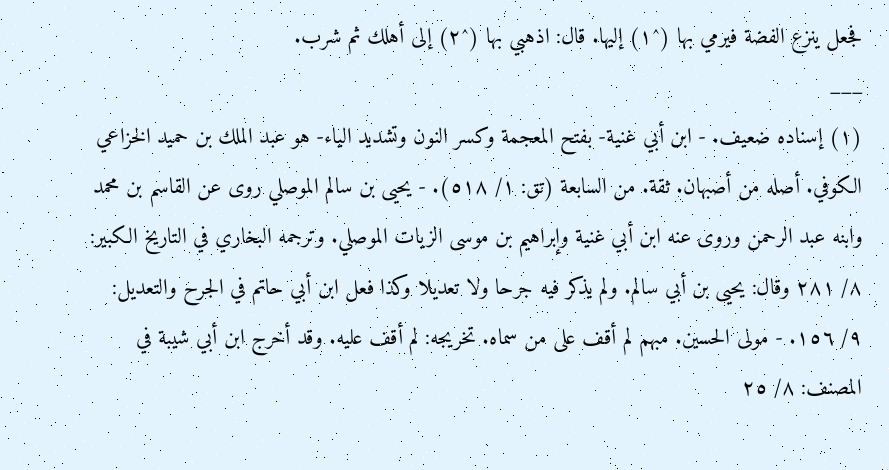فجعل ينزع الفضة فيرمي بها (^١) إليها. قال: اذهبي بها (^٢) إلى أهلك ثم شرب.
___
(١) إسناده ضعيف. - ابن أبي غنية- بفتح المعجمة وكسر النون وتشديد الياء- هو عبد الملك بن حميد الخزاعي الكوفي. أصله من أصبهان. ثقة. من السابعة (تق: ١/ ٥١٨). - يحيى بن سالم الموصلي روى عن القاسم بن محمد وابنه عبد الرحمن وروى عنه ابن أبي غنية وإبراهيم بن موسى الزيات الموصلي. وترجمه البخاري في التاريخ الكبير: ٨/ ٢٨١ وقال: يحيى بن أبي سالم. ولم يذكر فيه جرحا ولا تعديلا وكذا فعل ابن أبي حاتم في الجرح والتعديل: ٩/ ١٥٦. - مولى الحسين. مبهم لم أقف على من سماه. تخريجه: لم أقف عليه. وقد أخرج ابن أبي شيبة في المصنف: ٨/ ٢٥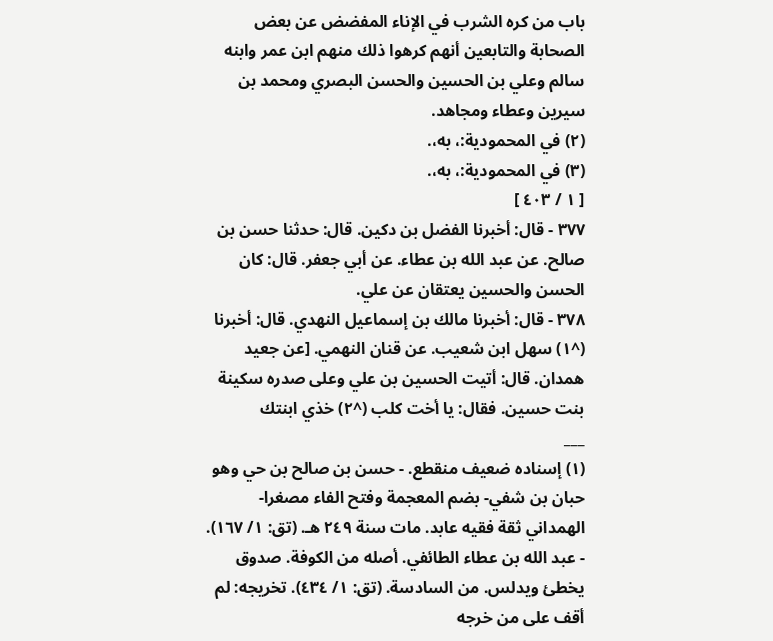باب من كره الشرب في الإناء المفضض عن بعض الصحابة والتابعين أنهم كرهوا ذلك منهم ابن عمر وابنه سالم وعلي بن الحسين والحسن البصري ومحمد بن سيرين وعطاء ومجاهد.
(٢) في المحمودية:، به،.
(٣) في المحمودية:، به،.
[ ١ / ٤٠٣ ]
٣٧٧ - قال: أخبرنا الفضل بن دكين. قال: حدثنا حسن بن صالح. عن عبد الله بن عطاء. عن أبي جعفر. قال: كان الحسن والحسين يعتقان عن علي.
٣٧٨ - قال: أخبرنا مالك بن إسماعيل النهدي. قال: أخبرنا (^١) سهل ابن شعيب. عن قنان النهمي. [عن جعيد همدان. قال: أتيت الحسين بن علي وعلى صدره سكينة بنت حسين. فقال: يا أخت كلب (^٢) خذي ابنتك
___
(١) إسناده ضعيف منقطع. - حسن بن صالح بن حي وهو حبان بن شفي- بضم المعجمة وفتح الفاء مصغرا- الهمداني ثقة فقيه عابد. مات سنة ٢٤٩ هـ. (تق: ١/ ١٦٧). - عبد الله بن عطاء الطائفي. أصله من الكوفة. صدوق يخطئ ويدلس. من السادسة. (تق: ١/ ٤٣٤). تخريجه: لم أقف على من خرجه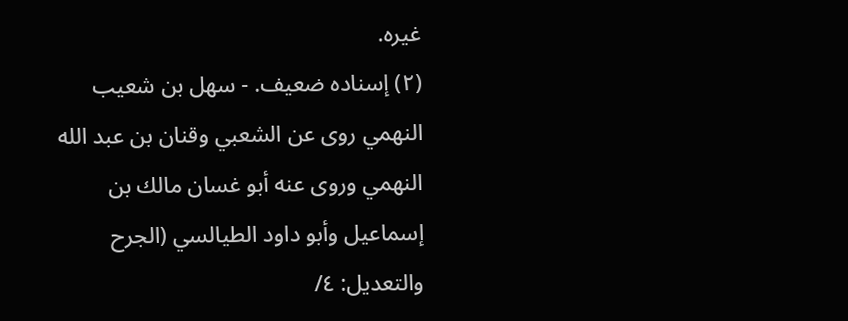غيره.
(٢) إسناده ضعيف. - سهل بن شعيب النهمي روى عن الشعبي وقنان بن عبد الله النهمي وروى عنه أبو غسان مالك بن إسماعيل وأبو داود الطيالسي (الجرح والتعديل: ٤/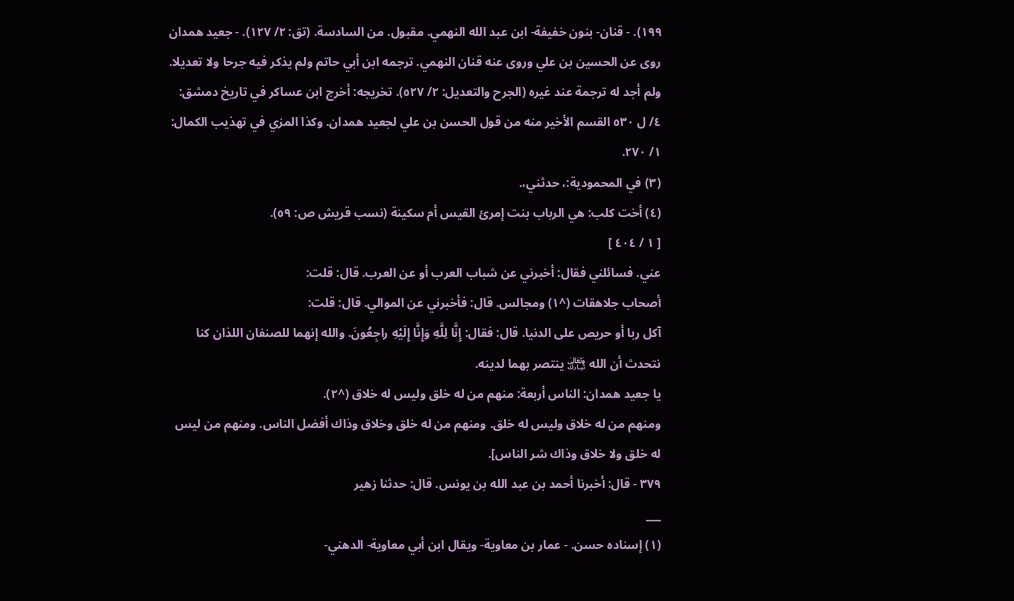١٩٩). - قنان- بنون خفيفة- ابن عبد الله النهمي. مقبول. من السادسة. (تق: ٢/ ١٢٧). - جعيد همدان روى عن الحسين بن علي وروى عنه قنان النهمي. ترجمه ابن أبي حاتم ولم يذكر فيه جرحا ولا تعديلا. ولم أجد له ترجمة عند غيره (الجرح والتعديل: ٢/ ٥٢٧). تخريجه: أخرج ابن عساكر في تاريخ دمشق: ٤/ ل ٥٣٠ القسم الأخير منه من قول الحسن بن علي لجعيد همدان. وكذا المزي في تهذيب الكمال: ١/ ٢٧٠.
(٣) في المحمودية:، حدثني،.
(٤) أخت كلب: هي الرباب بنت إمرئ القيس أم سكينة (نسب قريش ص: ٥٩).
[ ١ / ٤٠٤ ]
عني. فسائلني فقال: أخبرني عن شباب العرب أو عن العرب. قال: قلت:
أصحاب جلاهقات (^١) ومجالس. قال: فأخبرني عن الموالي. قال: قلت:
آكل ربا أو حريص على الدنيا. قال: فقال: إِنَّا لِلَّهِ وَإِنَّا إِلَيْهِ راجِعُونَ. والله إنهما للصنفان اللذان كنا نتحدث أن الله ﵎ ينتصر بهما لدينه.
يا جعيد همدان: الناس أربعة: منهم من له خلق وليس له خلاق (^٢).
ومنهم من له خلاق وليس له خلق. ومنهم من له خلق وخلاق وذاك أفضل الناس. ومنهم من ليس له خلق ولا خلاق وذاك شر الناس].
٣٧٩ - قال: أخبرنا أحمد بن عبد الله بن يونس. قال: حدثنا زهير
___
(١) إسناده حسن. - عمار بن معاوية- ويقال ابن أبي معاوية- الدهني-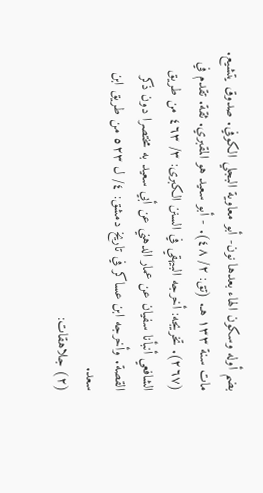بضم أوله وسكون الهاء بعدها نون- أبو معاوية البجلي الكوفي. صدوق يتشيع. مات سنة ١٣٣ هـ. (تق: ٢/ ٤٨). - أبو سعيد هو المقبري. ثقة. تقدم في (٢٦٧). تخريجه: أخرجه البيهقي في السنن الكبرى: ٣/ ٤٦٣ من طريق الشافعي أنبأنا سفيان عن عمار الدهني عن أبي سعيد به مختصرا دون ذكر القصة. وأخرجه ابن عساكر في تاريخ دمشق: ٤/ ل ٥٢٣ من طريق ابن سعد.
(٢) جلاهقات: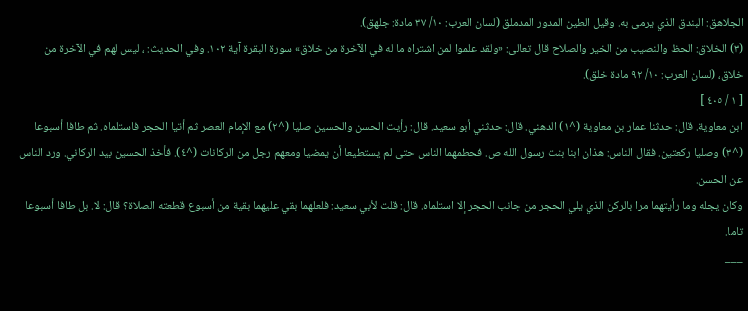الجلاهق: البندق الذي يرمى به. وقيل الطين المدور المدملق (لسان العرب: ١٠/ ٣٧ مادة: جلهق).
(٣) الخلاق: الحظ والنصيب من الخير والصلاح قال تعالى: «ولقد علموا لمن اشتراه ما له في الآخرة من خلاق» سورة البقرة آية ١٠٢. وفي الحديث: ، ليس لهم في الآخرة من خلاق، (لسان العرب: ١٠/ ٩٢ مادة خلق).
[ ١ / ٤٠٥ ]
ابن معاوية. قال: حدثنا عمار بن معاوية (^١) الدهني. قال: حدثني أبو سعيد. قال: رأيت الحسن والحسين صليا (^٢) مع الإمام العصر ثم أتيا الحجر فاستلماه. ثم طافا أسبوعا (^٣) وصليا ركعتين. فقال الناس: هذان ابنا بنت رسول الله ص. فحطمهما الناس حتى لم يستطيعا أن يمضيا ومعهم رجل من الركانات (^٤). فأخذ الحسين بيد الركاني. ورد الناس عن الحسن.
وكان يجله وما رأيتهما مرا بالركن الذي يلي الحجر من جانب الحجر إلا استلماه. قال: قلت لأبي سعيد: فلعلهما بقي عليهما بقية من أسبوع قطعته الصلاة؟ قال: لا. بل طافا أسبوعا تاما.
___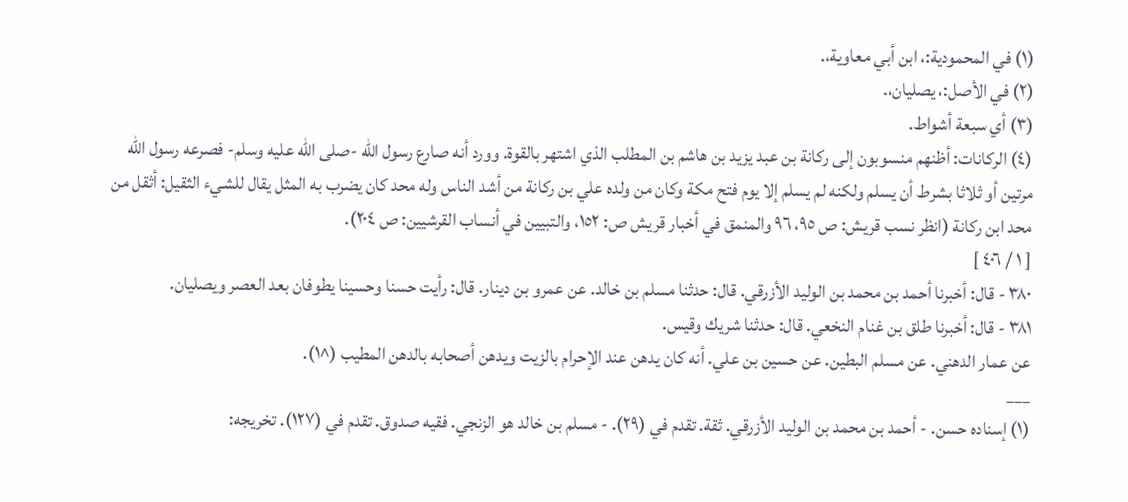(١) في المحمودية:، ابن أبي معاوية،.
(٢) في الأصل:، يصليان،.
(٣) أي سبعة أشواط.
(٤) الركانات: أظنهم منسوبون إلى ركانة بن عبد يزيد بن هاشم بن المطلب الذي اشتهر بالقوة. وورد أنه صارع رسول الله -صلى الله عليه وسلم- فصرعه رسول الله مرتين أو ثلاثا بشرط أن يسلم ولكنه لم يسلم إلا يوم فتح مكة وكان من ولده علي بن ركانة من أشد الناس وله محد كان يضرب به المثل يقال للشيء الثقيل: أثقل من محد ابن ركانة (انظر نسب قريش: ص ٩٥، ٩٦ والمنمق في أخبار قريش ص: ١٥٢، والتبيين في أنساب القرشيين: ص ٢٠٤).
[ ١ / ٤٠٦ ]
٣٨٠ - قال: أخبرنا أحمد بن محمد بن الوليد الأزرقي. قال: حدثنا مسلم بن خالد. عن عمرو بن دينار. قال: رأيت حسنا وحسينا يطوفان بعد العصر ويصليان.
٣٨١ - قال: أخبرنا طلق بن غنام النخعي. قال: حدثنا شريك وقيس.
عن عمار الدهني. عن مسلم البطين. عن حسين بن علي. أنه كان يدهن عند الإحرام بالزيت ويدهن أصحابه بالدهن المطيب (^١).
___
(١) إسناده حسن. - أحمد بن محمد بن الوليد الأزرقي. ثقة. تقدم في (٢٩). - مسلم بن خالد هو الزنجي. فقيه صدوق. تقدم في (١٢٧). تخريجه: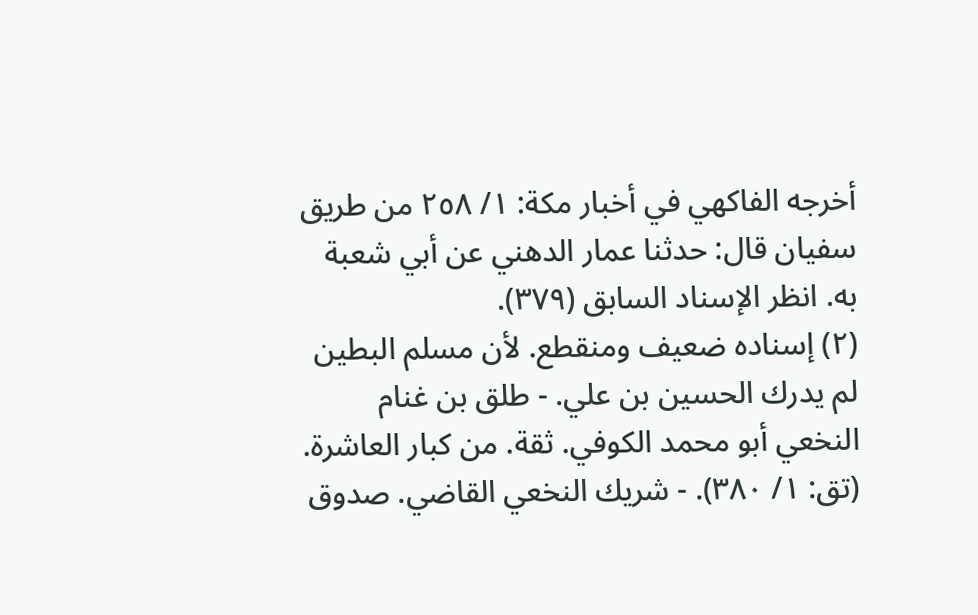أخرجه الفاكهي في أخبار مكة: ١/ ٢٥٨ من طريق سفيان قال: حدثنا عمار الدهني عن أبي شعبة به. انظر الإسناد السابق (٣٧٩).
(٢) إسناده ضعيف ومنقطع. لأن مسلم البطين لم يدرك الحسين بن علي. - طلق بن غنام النخعي أبو محمد الكوفي. ثقة. من كبار العاشرة. (تق: ١/ ٣٨٠). - شريك النخعي القاضي. صدوق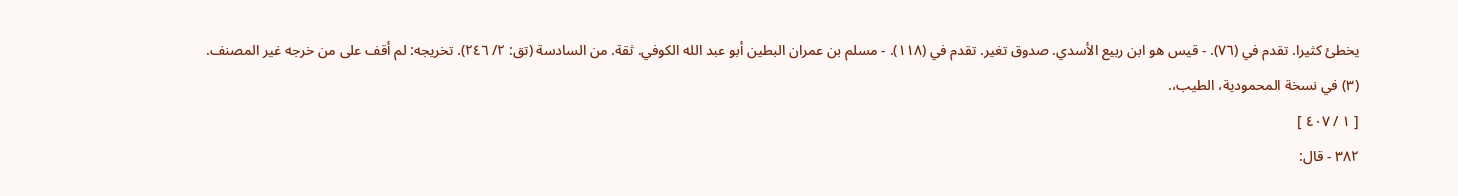يخطئ كثيرا. تقدم في (٧٦). - قيس هو ابن ربيع الأسدي. صدوق تغير. تقدم في (١١٨). - مسلم بن عمران البطين أبو عبد الله الكوفي. ثقة. من السادسة (تق: ٢/ ٢٤٦). تخريجه: لم أقف على من خرجه غير المصنف.
(٣) في نسخة المحمودية، الطيب،.
[ ١ / ٤٠٧ ]
٣٨٢ - قال: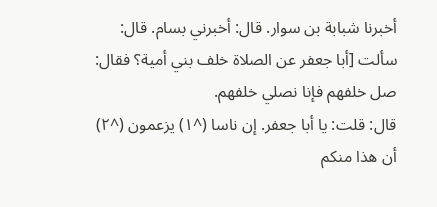أخبرنا شبابة بن سوار. قال: أخبرني بسام. قال: سألت [أبا جعفر عن الصلاة خلف بني أمية؟ فقال: صل خلفهم فإنا نصلي خلفهم.
قال: قلت: يا أبا جعفر. إن ناسا (^١) يزعمون (^٢) أن هذا منكم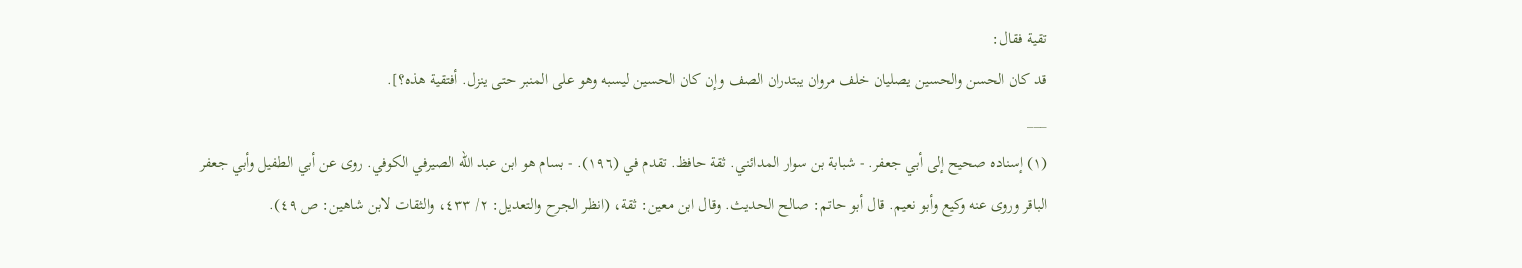تقية فقال:
قد كان الحسن والحسين يصليان خلف مروان يبتدران الصف وإن كان الحسين ليسبه وهو على المنبر حتى ينزل. أفتقية هذه؟].
___
(١) إسناده صحيح إلى أبي جعفر. - شبابة بن سوار المدائني. ثقة حافظ. تقدم في (١٩٦). - بسام هو ابن عبد الله الصيرفي الكوفي. روى عن أبي الطفيل وأبي جعفر الباقر وروى عنه وكيع وأبو نعيم. قال أبو حاتم: صالح الحديث. وقال ابن معين: ثقة، (انظر الجرح والتعديل: ٢/ ٤٣٣، والثقات لابن شاهين: ص ٤٩).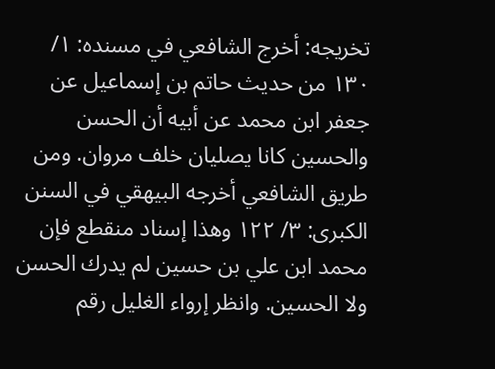تخريجه: أخرج الشافعي في مسنده: ١/ ١٣٠ من حديث حاتم بن إسماعيل عن جعفر ابن محمد عن أبيه أن الحسن والحسين كانا يصليان خلف مروان. ومن طريق الشافعي أخرجه البيهقي في السنن الكبرى: ٣/ ١٢٢ وهذا إسناد منقطع فإن محمد ابن علي بن حسين لم يدرك الحسن ولا الحسين. وانظر إرواء الغليل رقم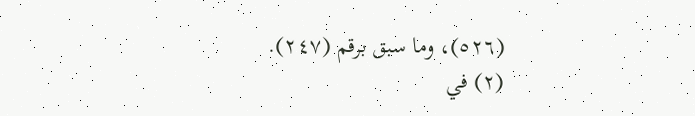(٥٢٦)، وما سبق برقم (٢٤٧).
(٢) في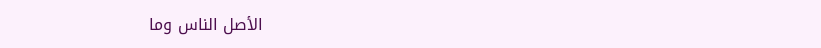الأصل الناس وما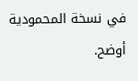في نسخة المحمودية أوضح.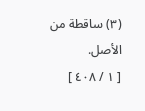(٣) ساقطة من الأصل.
[ ١ / ٤٠٨ ]